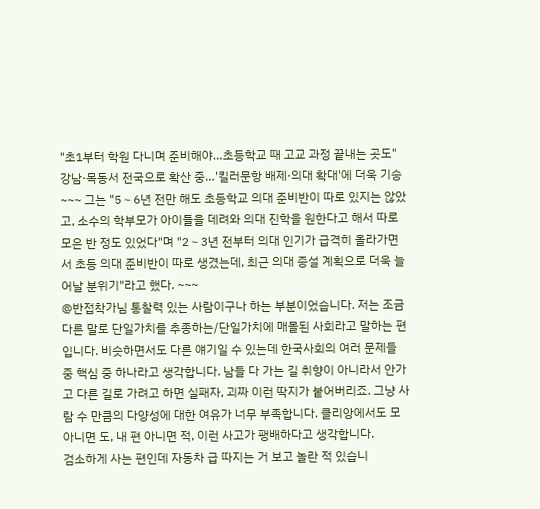"초1부터 학원 다니며 준비해야…초등학교 때 고교 과정 끝내는 곳도" 강남·목동서 전국으로 확산 중…'킬러문항 배제·의대 확대'에 더욱 기승
~~~ 그는 "5∼6년 전만 해도 초등학교 의대 준비반이 따로 있지는 않았고, 소수의 학부모가 아이들을 데려와 의대 진학을 원한다고 해서 따로 모은 반 정도 있었다"며 "2∼3년 전부터 의대 인기가 급격히 올라가면서 초등 의대 준비반이 따로 생겼는데, 최근 의대 증설 계획으로 더욱 늘어날 분위기"라고 했다. ~~~
@반접착가님 통찰력 있는 사람이구나 하는 부분이었습니다. 저는 조금 다른 말로 단일가치를 추종하는/단일가치에 매몰된 사회라고 말하는 편입니다. 비슷하면서도 다른 얘기일 수 있는데 한국사회의 여러 문제들 중 핵심 중 하나라고 생각합니다. 남들 다 가는 길 취향이 아니라서 안가고 다른 길로 가려고 하면 실패자, 괴짜 이런 딱지가 붙어버리죠. 그냥 사람 수 만큼의 다양성에 대한 여유가 너무 부족합니다. 클리앙에서도 모 아니면 도, 내 편 아니면 적, 이런 사고가 팽배하다고 생각합니다.
검소하게 사는 편인데 자동차 급 따지는 거 보고 놀란 적 있습니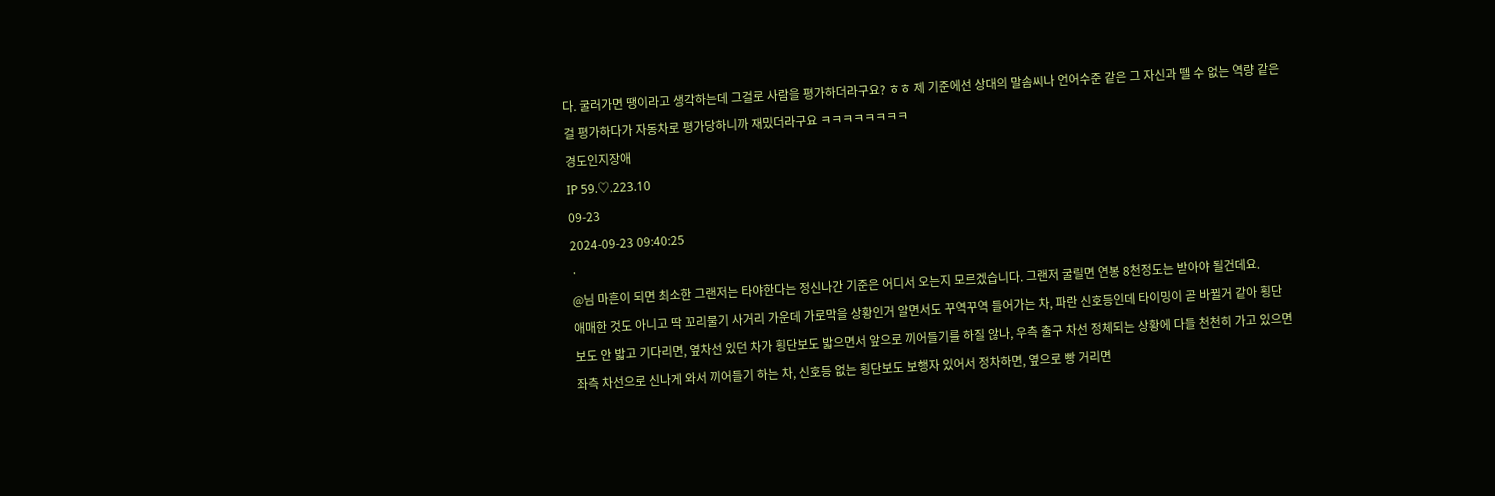다. 굴러가면 땡이라고 생각하는데 그걸로 사람을 평가하더라구요? ㅎㅎ 제 기준에선 상대의 말솜씨나 언어수준 같은 그 자신과 뗄 수 없는 역량 같은 걸 평가하다가 자동차로 평가당하니까 재밌더라구요 ㅋㅋㅋㅋㅋㅋㅋㅋ
경도인지장애
IP 59.♡.223.10
09-23
2024-09-23 09:40:25
·
@님 마흔이 되면 최소한 그랜저는 타야한다는 정신나간 기준은 어디서 오는지 모르겠습니다. 그랜저 굴릴면 연봉 8천정도는 받아야 될건데요.
애매한 것도 아니고 딱 꼬리물기 사거리 가운데 가로막을 상황인거 알면서도 꾸역꾸역 들어가는 차, 파란 신호등인데 타이밍이 곧 바뀔거 같아 횡단보도 안 밟고 기다리면, 옆차선 있던 차가 횡단보도 밟으면서 앞으로 끼어들기를 하질 않나, 우측 출구 차선 정체되는 상황에 다들 천천히 가고 있으면 좌측 차선으로 신나게 와서 끼어들기 하는 차, 신호등 없는 횡단보도 보행자 있어서 정차하면, 옆으로 빵 거리면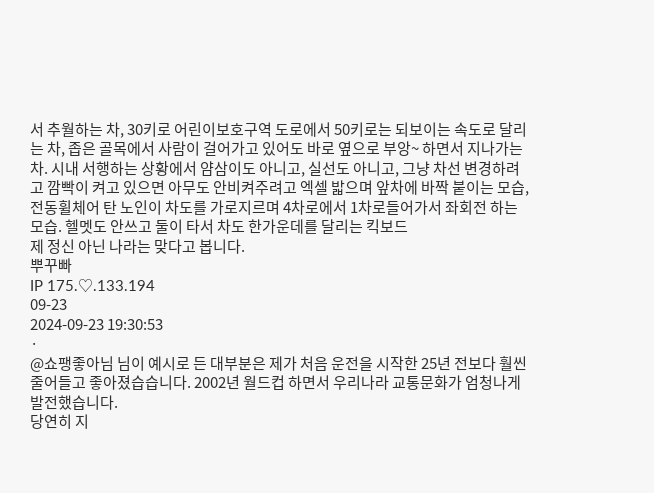서 추월하는 차, 30키로 어린이보호구역 도로에서 50키로는 되보이는 속도로 달리는 차, 좁은 골목에서 사람이 걸어가고 있어도 바로 옆으로 부앙~ 하면서 지나가는 차. 시내 서행하는 상황에서 얌삼이도 아니고, 실선도 아니고, 그냥 차선 변경하려고 깜빡이 켜고 있으면 아무도 안비켜주려고 엑셀 밟으며 앞차에 바짝 붙이는 모습, 전동휠체어 탄 노인이 차도를 가로지르며 4차로에서 1차로들어가서 좌회전 하는 모습. 헬멧도 안쓰고 둘이 타서 차도 한가운데를 달리는 킥보드
제 정신 아닌 나라는 맞다고 봅니다.
뿌꾸빠
IP 175.♡.133.194
09-23
2024-09-23 19:30:53
·
@쇼팽좋아님 님이 예시로 든 대부분은 제가 처음 운전을 시작한 25년 전보다 훨씬 줄어들고 좋아졌습습니다. 2002년 월드컵 하면서 우리나라 교통문화가 엄청나게 발전했습니다.
당연히 지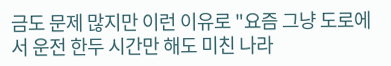금도 문제 많지만 이런 이유로 "요즘 그냥 도로에서 운전 한두 시간만 해도 미친 나라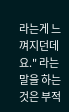라는게 느껴지던데요." 라는 말을 하는 것은 부적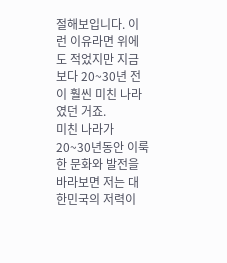절해보입니다. 이런 이유라면 위에도 적었지만 지금보다 20~30년 전이 훨씬 미친 나라였던 거죠.
미친 나라가 20~30년동안 이룩한 문화와 발전을 바라보면 저는 대한민국의 저력이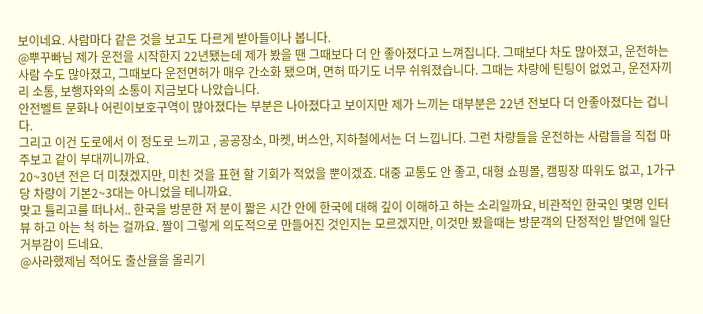보이네요. 사람마다 같은 것을 보고도 다르게 받아들이나 봅니다.
@뿌꾸빠님 제가 운전을 시작한지 22년됐는데 제가 봤을 땐 그때보다 더 안 좋아졌다고 느껴집니다. 그때보다 차도 많아졌고, 운전하는 사람 수도 많아졌고, 그때보다 운전면허가 매우 간소화 됐으며, 면허 따기도 너무 쉬워졌습니다. 그때는 차량에 틴팅이 없었고, 운전자끼리 소통, 보행자와의 소통이 지금보다 나았습니다.
안전벨트 문화나 어린이보호구역이 많아졌다는 부분은 나아졌다고 보이지만 제가 느끼는 대부분은 22년 전보다 더 안좋아졌다는 겁니다.
그리고 이건 도로에서 이 정도로 느끼고 , 공공장소, 마켓, 버스안, 지하철에서는 더 느낍니다. 그런 차량들을 운전하는 사람들을 직접 마주보고 같이 부대끼니까요.
20~30년 전은 더 미쳤겠지만, 미친 것을 표현 할 기회가 적었을 뿐이겠죠. 대중 교통도 안 좋고, 대형 쇼핑몰, 캠핑장 따위도 없고, 1가구당 차량이 기본2~3대는 아니었을 테니까요.
맞고 틀리고를 떠나서.. 한국을 방문한 저 분이 짧은 시간 안에 한국에 대해 깊이 이해하고 하는 소리일까요, 비관적인 한국인 몇명 인터뷰 하고 아는 척 하는 걸까요. 짤이 그렇게 의도적으로 만들어진 것인지는 모르겠지만, 이것만 봤을때는 방문객의 단정적인 발언에 일단 거부감이 드네요.
@사라했제님 적어도 출산율을 올리기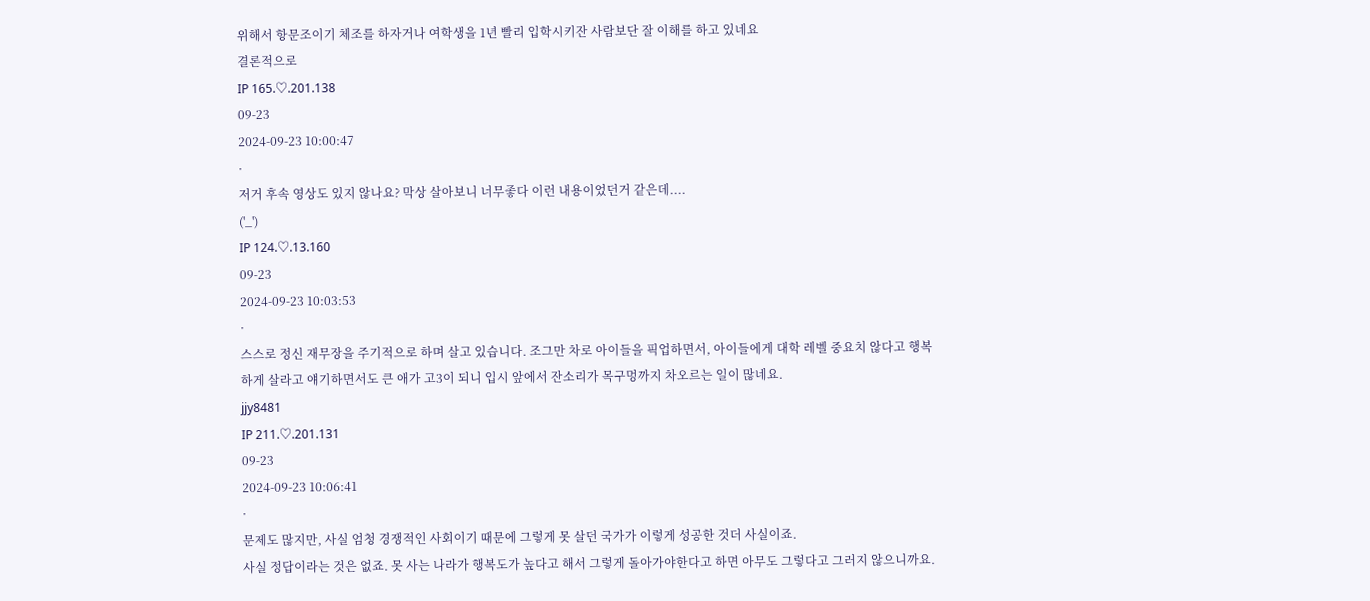위해서 항문조이기 체조를 하자거나 여학생을 1년 빨리 입학시키잔 사람보단 잘 이해를 하고 있네요
결론적으로
IP 165.♡.201.138
09-23
2024-09-23 10:00:47
·
저거 후속 영상도 있지 않나요? 막상 살아보니 너무좋다 이런 내용이었던거 같은데....
('_')
IP 124.♡.13.160
09-23
2024-09-23 10:03:53
·
스스로 정신 재무장을 주기적으로 하며 살고 있습니다. 조그만 차로 아이들을 픽업하면서, 아이들에게 대학 레벨 중요치 않다고 행복하게 살라고 얘기하면서도 큰 애가 고3이 되니 입시 앞에서 잔소리가 목구멍까지 차오르는 일이 많네요.
jjy8481
IP 211.♡.201.131
09-23
2024-09-23 10:06:41
·
문제도 많지만, 사실 엄청 경쟁적인 사회이기 때문에 그렇게 못 살던 국가가 이렇게 성공한 것더 사실이죠.
사실 정답이라는 것은 없죠. 못 사는 나라가 행복도가 높다고 해서 그렇게 돌아가야한다고 하면 아무도 그렇다고 그러지 않으니까요.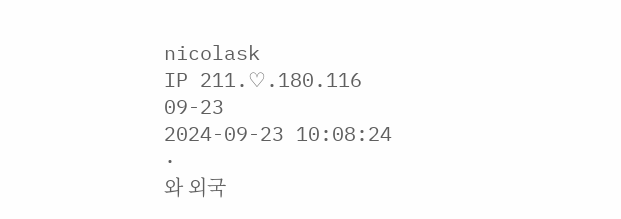nicolask
IP 211.♡.180.116
09-23
2024-09-23 10:08:24
·
와 외국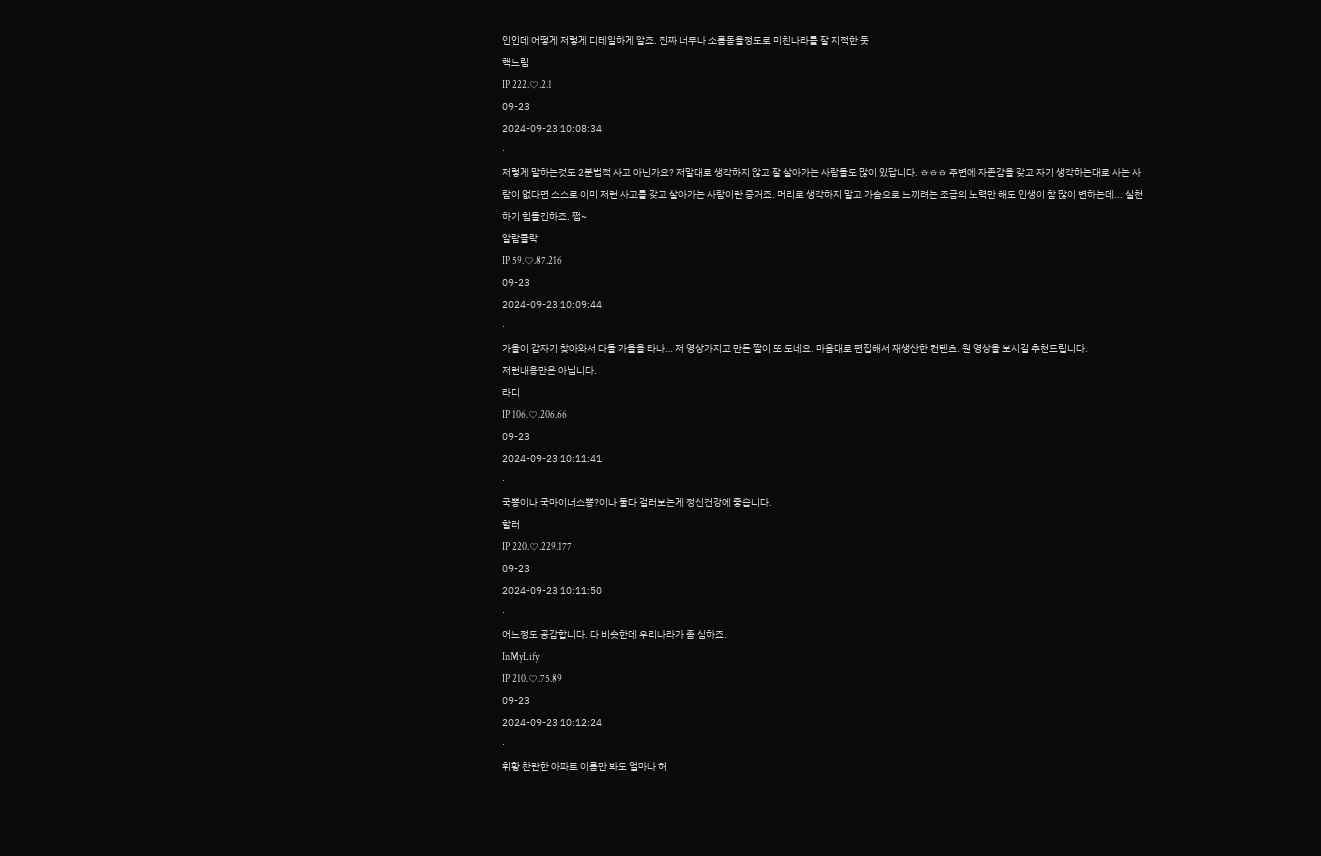인인데 어떻게 저렇게 디테일하게 알죠. 진짜 너무나 소름돋을정도로 미친나라를 잘 지적한 듯
핵느림
IP 222.♡.2.1
09-23
2024-09-23 10:08:34
·
저렇게 말하는것도 2분법적 사고 아닌가요? 저말대로 생각하지 않고 잘 살아가는 사람들도 많이 있답니다. ㅎㅎㅎ 주변에 자존감을 갖고 자기 생각하는대로 사는 사람이 없다면 스스로 이미 저런 사고를 갖고 살아가는 사람이란 증거죠. 머리로 생각하지 말고 가슴으로 느끼려는 조금의 노력만 해도 인생이 참 많이 변하는데... 실천하기 힘들긴하죠. 쩝~
알람클락
IP 59.♡.87.216
09-23
2024-09-23 10:09:44
·
가을이 갑자기 찾아와서 다들 가을을 타나… 저 영상가지고 만든 짤이 또 도네요. 마음대로 편집해서 재생산한 컨텐츠. 원 영상을 보시길 추천드립니다.
저런내용만은 아닙니다.
라디
IP 106.♡.206.66
09-23
2024-09-23 10:11:41
·
국뽕이나 국마이너스뽕?이나 둘다 걸러보는게 정신건강에 좋습니다.
할러
IP 220.♡.229.177
09-23
2024-09-23 10:11:50
·
어느정도 공감합니다. 다 비슷한데 우리나라가 좀 심하죠.
InMyLify
IP 210.♡.75.89
09-23
2024-09-23 10:12:24
·
휘황 찬란한 아파트 이름만 봐도 얼마나 허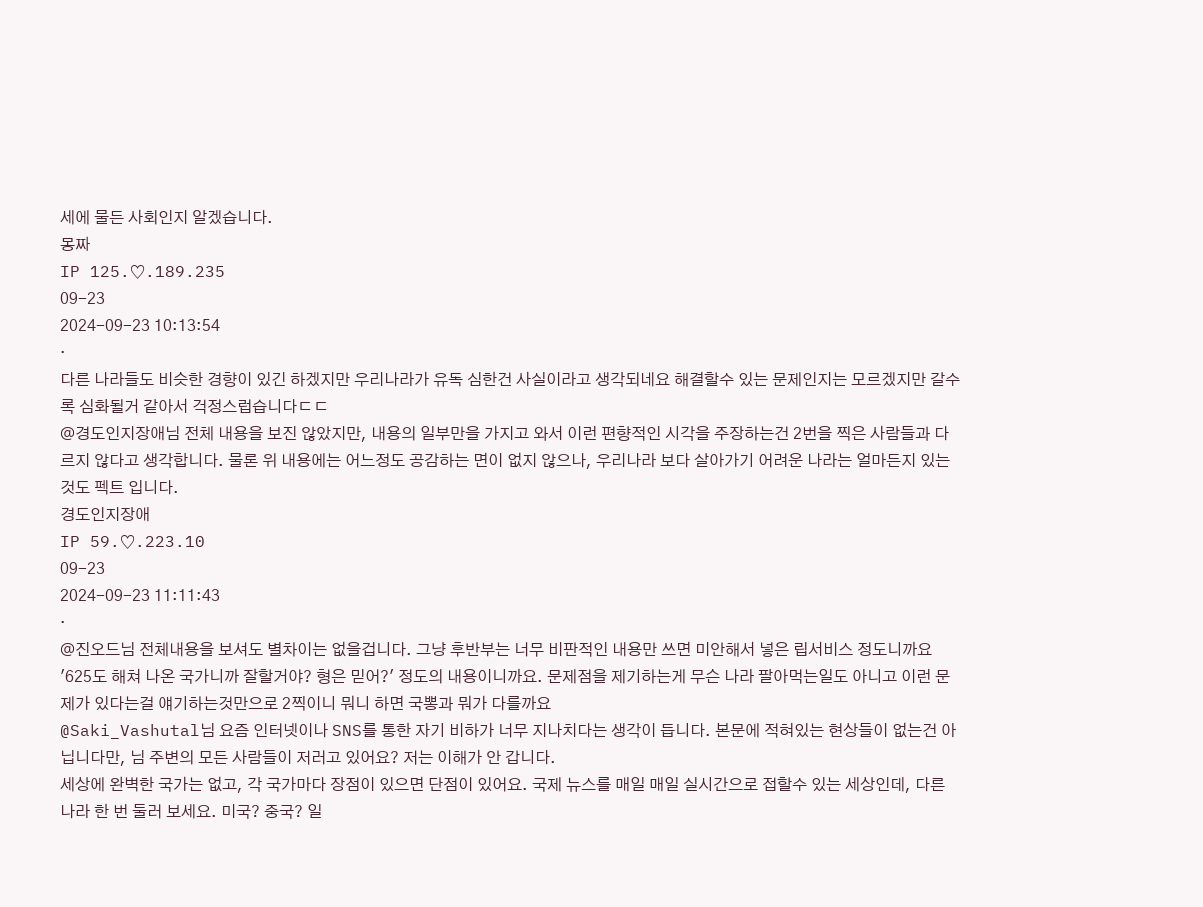세에 물든 사회인지 알겠습니다.
몽짜
IP 125.♡.189.235
09-23
2024-09-23 10:13:54
·
다른 나라들도 비슷한 경향이 있긴 하겠지만 우리나라가 유독 심한건 사실이라고 생각되네요 해결할수 있는 문제인지는 모르겠지만 갈수록 심화될거 같아서 걱정스럽습니다ㄷㄷ
@경도인지장애님 전체 내용을 보진 않았지만, 내용의 일부만을 가지고 와서 이런 편향적인 시각을 주장하는건 2번을 찍은 사람들과 다르지 않다고 생각합니다. 물론 위 내용에는 어느정도 공감하는 면이 없지 않으나, 우리나라 보다 살아가기 어려운 나라는 얼마든지 있는것도 펙트 입니다.
경도인지장애
IP 59.♡.223.10
09-23
2024-09-23 11:11:43
·
@진오드님 전체내용을 보셔도 별차이는 없을겁니다. 그냥 후반부는 너무 비판적인 내용만 쓰면 미안해서 넣은 립서비스 정도니까요 '625도 해쳐 나온 국가니까 잘할거야? 형은 믿어?' 정도의 내용이니까요. 문제점을 제기하는게 무슨 나라 팔아먹는일도 아니고 이런 문제가 있다는걸 얘기하는것만으로 2찍이니 뭐니 하면 국뽕과 뭐가 다를까요
@Saki_Vashutal님 요즘 인터넷이나 SNS를 통한 자기 비하가 너무 지나치다는 생각이 듭니다. 본문에 적혀있는 현상들이 없는건 아닙니다만, 님 주변의 모든 사람들이 저러고 있어요? 저는 이해가 안 갑니다.
세상에 완벽한 국가는 없고, 각 국가마다 장점이 있으면 단점이 있어요. 국제 뉴스를 매일 매일 실시간으로 접할수 있는 세상인데, 다른 나라 한 번 둘러 보세요. 미국? 중국? 일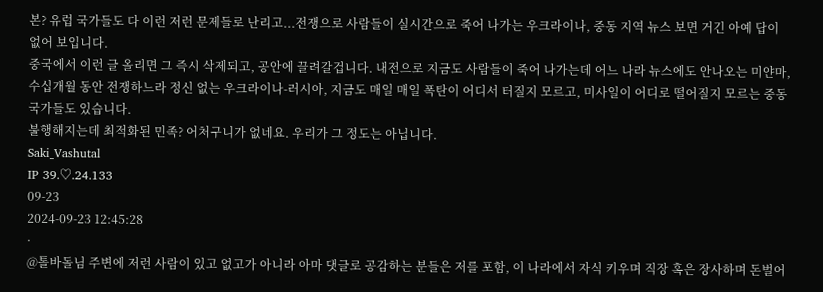본? 유럽 국가들도 다 이런 저런 문제들로 난리고...전쟁으로 사람들이 실시간으로 죽어 나가는 우크라이나, 중동 지역 뉴스 보면 거긴 아예 답이 없어 보입니다.
중국에서 이런 글 올리면 그 즉시 삭제되고, 공안에 끌려갈겁니다. 내전으로 지금도 사람들이 죽어 나가는데 어느 나라 뉴스에도 안나오는 미얀마, 수십개월 동안 전쟁하느라 정신 없는 우크라이나-러시아, 지금도 매일 매일 폭탄이 어디서 터질지 모르고, 미사일이 어디로 떨어질지 모르는 중동 국가들도 있습니다.
불행해지는데 최적화된 민족? 어처구니가 없네요. 우리가 그 정도는 아닙니다.
Saki_Vashutal
IP 39.♡.24.133
09-23
2024-09-23 12:45:28
·
@톨바돌님 주변에 저런 사람이 있고 없고가 아니라 아마 댓글로 공감하는 분들은 저를 포함, 이 나라에서 자식 키우며 직장 혹은 장사하며 돈벌어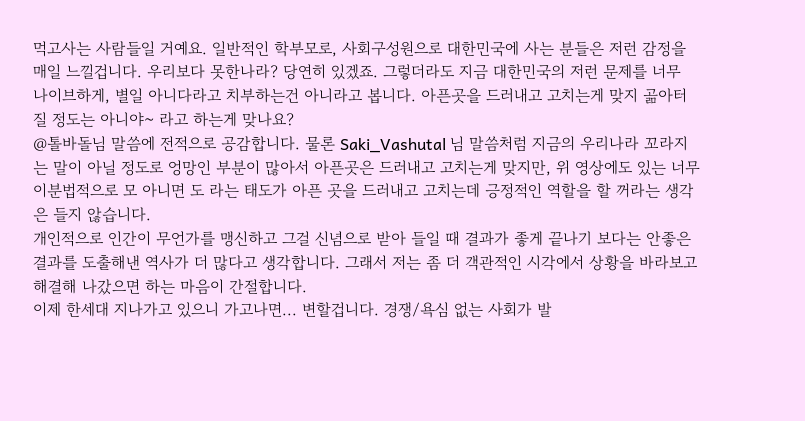먹고사는 사람들일 거예요. 일반적인 학부모로, 사회구성원으로 대한민국에 사는 분들은 저런 감정을 매일 느낄겁니다. 우리보다 못한나라? 당연히 있겠죠. 그렇더라도 지금 대한민국의 저런 문제를 너무 나이브하게, 별일 아니다라고 치부하는건 아니라고 봅니다. 아픈곳을 드러내고 고치는게 맞지 곪아터질 정도는 아니야~ 라고 하는게 맞나요?
@톨바돌님 말씀에 전적으로 공감합니다. 물론 Saki_Vashutal 님 말씀처럼 지금의 우리나라 꼬라지는 말이 아닐 정도로 엉망인 부분이 많아서 아픈곳은 드러내고 고치는게 맞지만, 위 영상에도 있는 너무 이분법적으로 모 아니면 도 라는 태도가 아픈 곳을 드러내고 고치는데 긍정적인 역할을 할 꺼라는 생각은 들지 않습니다.
개인적으로 인간이 무언가를 맹신하고 그걸 신념으로 받아 들일 때 결과가 좋게 끝나기 보다는 안좋은 결과를 도출해낸 역사가 더 많다고 생각합니다. 그래서 저는 좀 더 객관적인 시각에서 상황을 바라보고 해결해 나갔으면 하는 마음이 간절합니다.
이제 한세대 지나가고 있으니 가고나면... 변할겁니다. 경쟁/욕심 없는 사회가 발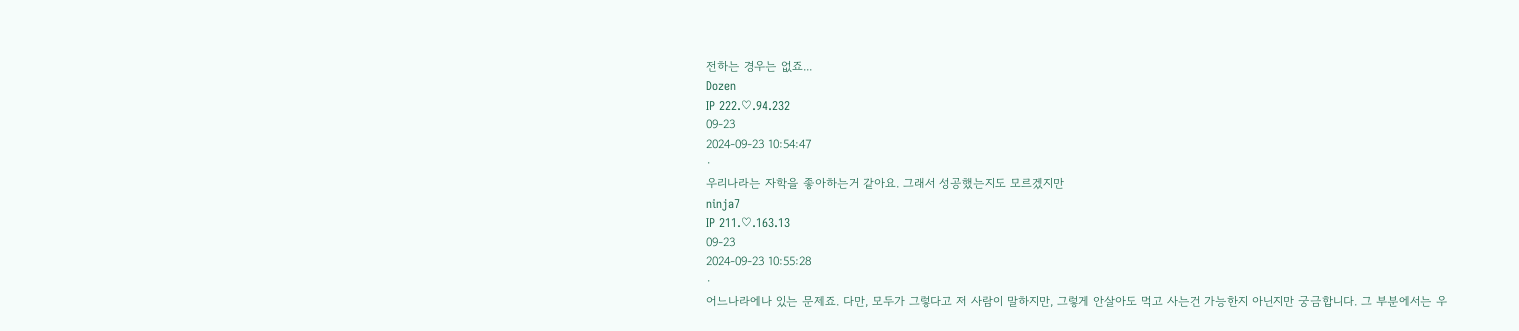전하는 경우는 없죠...
Dozen
IP 222.♡.94.232
09-23
2024-09-23 10:54:47
·
우리나라는 자학을 좋아하는거 같아요. 그래서 성공했는지도 모르겠지만
ninja7
IP 211.♡.163.13
09-23
2024-09-23 10:55:28
·
어느나라에나 있는 문제죠. 다만, 모두가 그렇다고 저 사람이 말하지만, 그렇게 안살아도 먹고 사는건 가능한지 아닌지만 궁금합니다. 그 부분에서는 우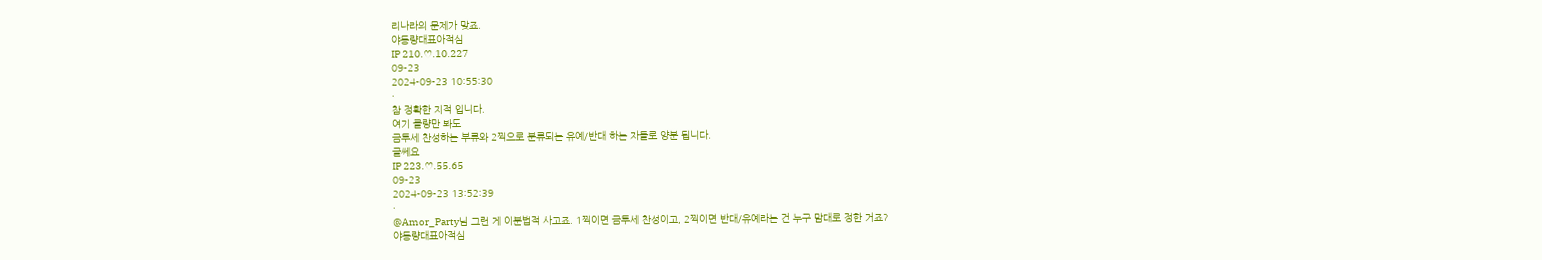리나라의 문제가 맞죠.
야동량대표아적심
IP 210.♡.10.227
09-23
2024-09-23 10:55:30
·
참 정확한 지적 입니다.
여기 클량만 봐도
금투세 찬성하는 부류와 2찍으로 분류되는 유예/반대 하는 자들로 양분 됩니다.
글쎄요
IP 223.♡.55.65
09-23
2024-09-23 13:52:39
·
@Amor_Party님 그런 게 이분법적 사고죠. 1찍이면 금투세 찬성이고, 2찍이면 반대/유예라는 건 누구 맘대로 정한 거죠?
야동량대표아적심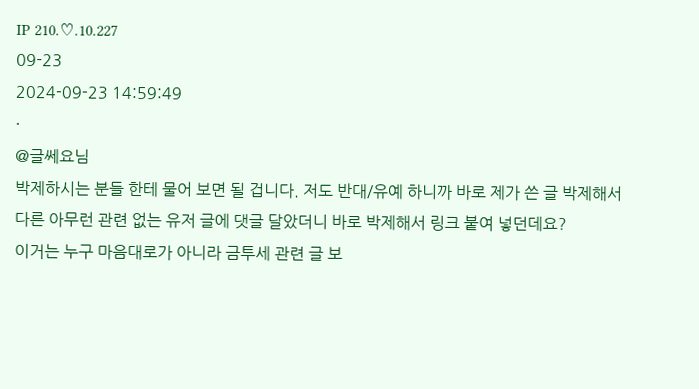IP 210.♡.10.227
09-23
2024-09-23 14:59:49
·
@글쎄요님
박제하시는 분들 한테 물어 보면 될 겁니다. 저도 반대/유예 하니까 바로 제가 쓴 글 박제해서 다른 아무런 관련 없는 유저 글에 댓글 달았더니 바로 박제해서 링크 붙여 넣던데요?
이거는 누구 마음대로가 아니라 금투세 관련 글 보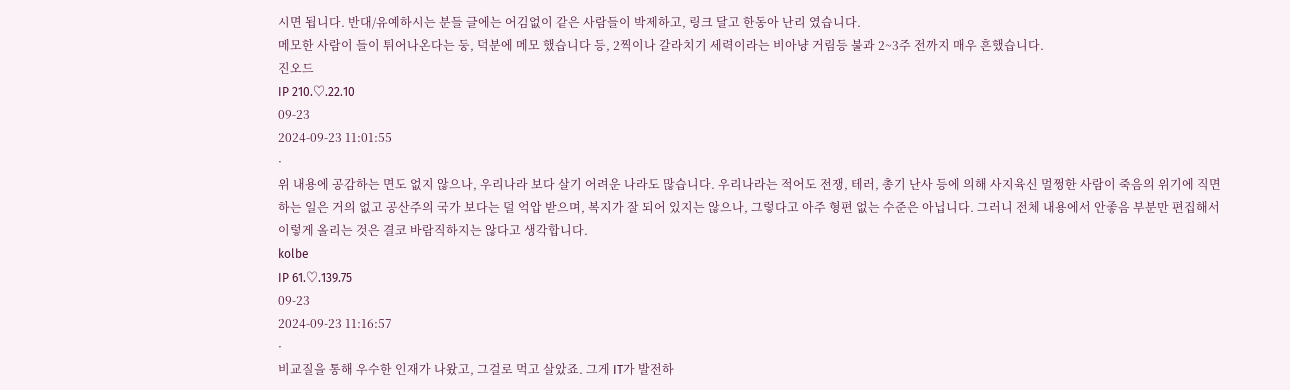시면 됩니다. 반대/유예하시는 분들 글에는 어김없이 같은 사람들이 박제하고, 링크 달고 한동아 난리 였습니다.
메모한 사람이 들이 튀어나온다는 둥, 덕분에 메모 했습니다 등, 2찍이나 갈라치기 세력이라는 비아냥 거림등 불과 2~3주 전까지 매우 흔했습니다.
진오드
IP 210.♡.22.10
09-23
2024-09-23 11:01:55
·
위 내용에 공감하는 면도 없지 않으나, 우리나라 보다 살기 어려운 나라도 많습니다. 우리나라는 적어도 전쟁, 테러, 총기 난사 등에 의해 사지육신 멀쩡한 사람이 죽음의 위기에 직면하는 일은 거의 없고 공산주의 국가 보다는 덜 억압 받으며, 복지가 잘 되어 있지는 않으나, 그렇다고 아주 형편 없는 수준은 아닙니다. 그러니 전체 내용에서 안좋음 부분만 편집해서 이렇게 올리는 것은 결코 바람직하지는 않다고 생각합니다.
kolbe
IP 61.♡.139.75
09-23
2024-09-23 11:16:57
·
비교질을 통해 우수한 인재가 나왔고, 그걸로 먹고 살았죠. 그게 IT가 발전하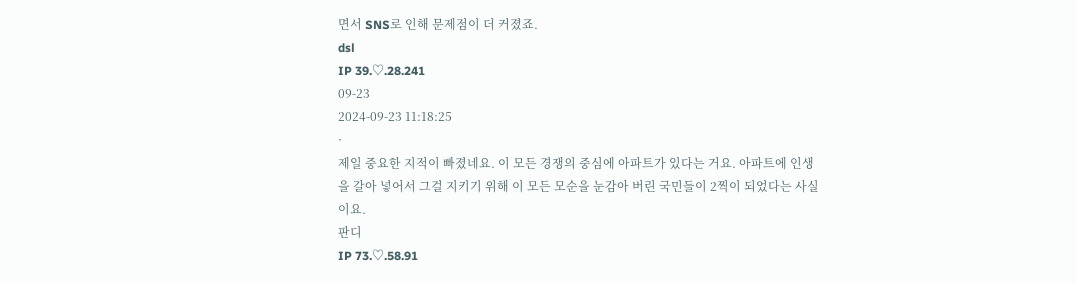면서 SNS로 인해 문제점이 더 커졌죠.
dsl
IP 39.♡.28.241
09-23
2024-09-23 11:18:25
·
제일 중요한 지적이 빠졌네요. 이 모든 경쟁의 중심에 아파트가 있다는 거요. 아파트에 인생을 갈아 넣어서 그걸 지키기 위해 이 모든 모순을 눈감아 버린 국민들이 2찍이 되었다는 사실이요.
판디
IP 73.♡.58.91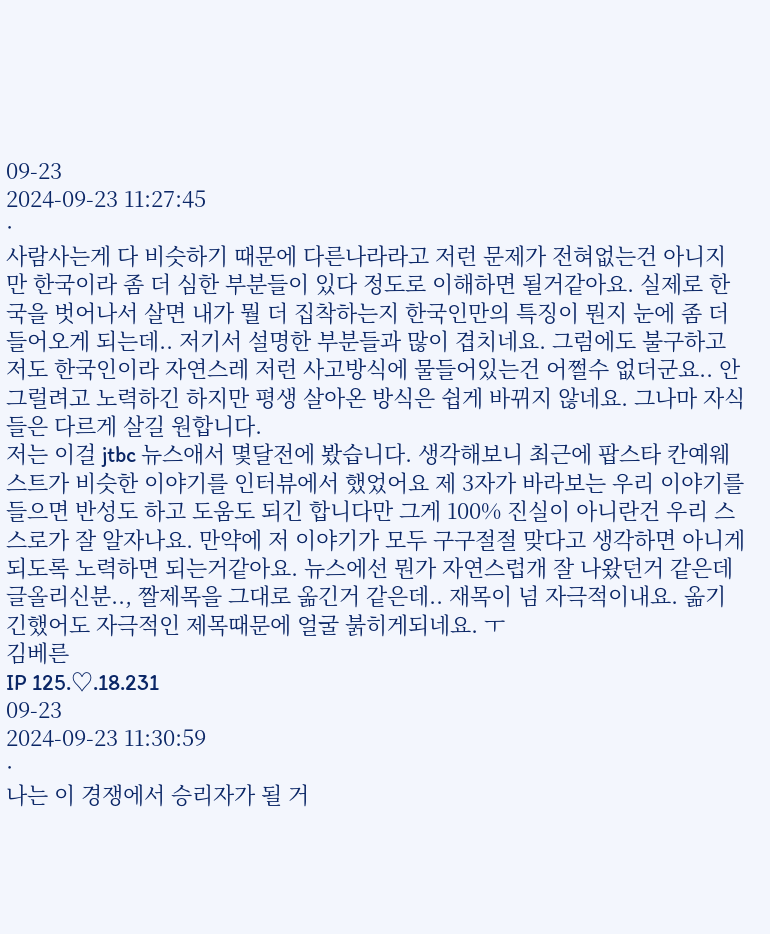09-23
2024-09-23 11:27:45
·
사람사는게 다 비슷하기 때문에 다른나라라고 저런 문제가 전혀없는건 아니지만 한국이라 좀 더 심한 부분들이 있다 정도로 이해하면 될거같아요. 실제로 한국을 벗어나서 살면 내가 뭘 더 집착하는지 한국인만의 특징이 뭔지 눈에 좀 더 들어오게 되는데.. 저기서 설명한 부분들과 많이 겹치네요. 그럼에도 불구하고 저도 한국인이라 자연스레 저런 사고방식에 물들어있는건 어쩔수 없더군요.. 안그럴려고 노력하긴 하지만 평생 살아온 방식은 쉽게 바뀌지 않네요. 그나마 자식들은 다르게 살길 원합니다.
저는 이걸 jtbc 뉴스애서 몇달전에 봤습니다. 생각해보니 최근에 팝스타 칸예웨스트가 비슷한 이야기를 인터뷰에서 했었어요 제 3자가 바라보는 우리 이야기를 들으면 반성도 하고 도움도 되긴 합니다만 그게 100% 진실이 아니란건 우리 스스로가 잘 알자나요. 만약에 저 이야기가 모두 구구절절 맞다고 생각하면 아니게 되도록 노력하면 되는거같아요. 뉴스에선 뭔가 자연스럽개 잘 나왔던거 같은데 글올리신분.., 짤제목을 그대로 옮긴거 같은데.. 재목이 넘 자극적이내요. 옮기긴했어도 자극적인 제목때문에 얼굴 붉히게되네요. ㅜ
김베른
IP 125.♡.18.231
09-23
2024-09-23 11:30:59
·
나는 이 경쟁에서 승리자가 될 거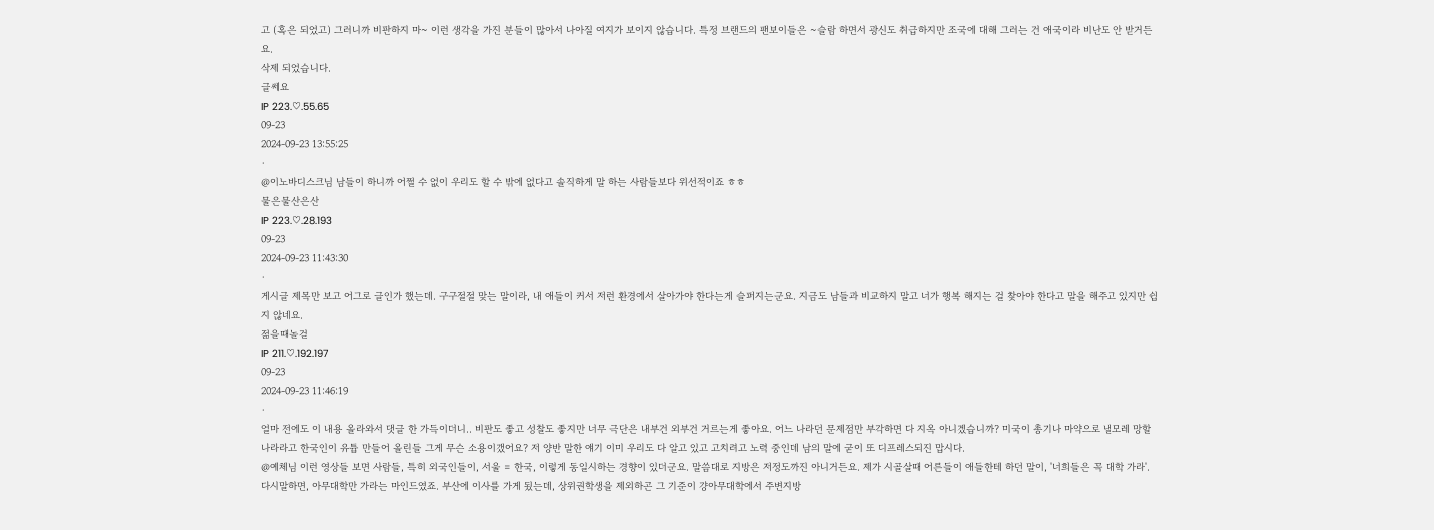고 (혹은 되었고) 그러니까 비판하지 마~ 이런 생각을 가진 분들이 많아서 나아질 여지가 보이지 않습니다. 특정 브랜드의 팬보이들은 ~슬람 하면서 광신도 취급하지만 조국에 대해 그러는 건 애국이라 비난도 안 받거든요.
삭제 되었습니다.
글쎄요
IP 223.♡.55.65
09-23
2024-09-23 13:55:25
·
@이노바디스크님 남들이 하니까 어쩔 수 없이 우리도 할 수 밖에 없다고 솔직하게 말 하는 사람들보다 위선적이죠 ㅎㅎ
물은물산은산
IP 223.♡.28.193
09-23
2024-09-23 11:43:30
·
게시글 제목만 보고 어그로 글인가 했는데. 구구절절 맞는 말이라, 내 애들이 커서 저런 환경에서 살아가야 한다는게 슬퍼지는군요. 지금도 남들과 비교하지 말고 너가 행복 해지는 걸 찾아야 한다고 말을 해주고 있지만 쉽지 않네요.
젊을때놀걸
IP 211.♡.192.197
09-23
2024-09-23 11:46:19
·
얼마 전에도 이 내용 올라와서 댓글 한 가득이더니.. 비판도 좋고 성찰도 좋지만 너무 극단은 내부건 외부건 거르는게 좋아요. 어느 나라던 문제점만 부각하면 다 지옥 아니겠습니까? 미국이 총기나 마약으로 낼모레 망할 나라라고 한국인이 유튭 만들어 올린들 그게 무슨 소용이갰어요? 저 양반 말한 얘기 이미 우리도 다 알고 있고 고치려고 노력 중인데 남의 말에 굳이 또 디프레스되진 맙시다.
@예체님 이런 영상들 보면 사람들, 특히 외국인들이, 서울 = 한국, 이렇게 동일시하는 경향이 있더군요. 말씀대로 지방은 저정도까진 아니거든요. 제가 시골살때 어른들이 애들한테 하던 말이, '너희들은 꼭 대학 가라'. 다시말하면, 아무대학만 가라는 마인드였죠. 부산에 이사를 가게 됬는데, 상위권학생을 제외하곤 그 기준이 걍아무대학에서 주변지방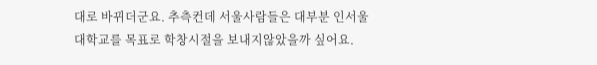대로 바뀌더군요. 추측컨데 서울사람들은 대부분 인서울 대학교를 목표로 학창시절을 보내지않았을까 싶어요.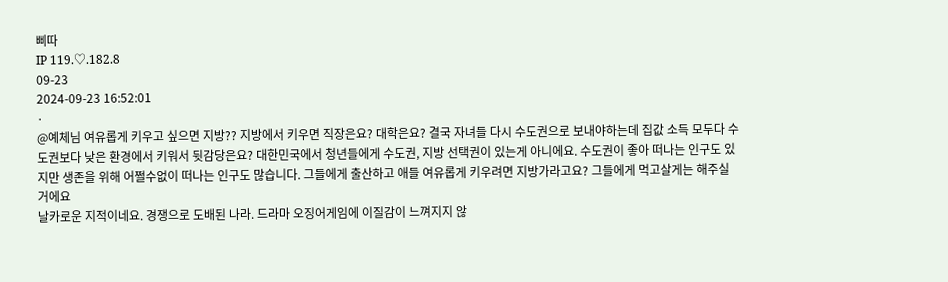삐따
IP 119.♡.182.8
09-23
2024-09-23 16:52:01
·
@예체님 여유롭게 키우고 싶으면 지방?? 지방에서 키우면 직장은요? 대학은요? 결국 자녀들 다시 수도권으로 보내야하는데 집값 소득 모두다 수도권보다 낮은 환경에서 키워서 뒷감당은요? 대한민국에서 청년들에게 수도권, 지방 선택권이 있는게 아니에요. 수도권이 좋아 떠나는 인구도 있지만 생존을 위해 어쩔수없이 떠나는 인구도 많습니다. 그들에게 출산하고 애들 여유롭게 키우려면 지방가라고요? 그들에게 먹고살게는 해주실거에요
날카로운 지적이네요. 경쟁으로 도배된 나라. 드라마 오징어게임에 이질감이 느껴지지 않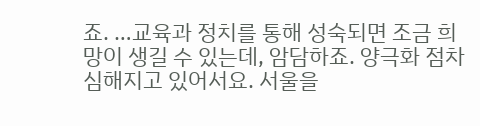죠. …교육과 정치를 통해 성숙되면 조금 희망이 생길 수 있는데, 암담하죠. 양극화 점차 심해지고 있어서요. 서울을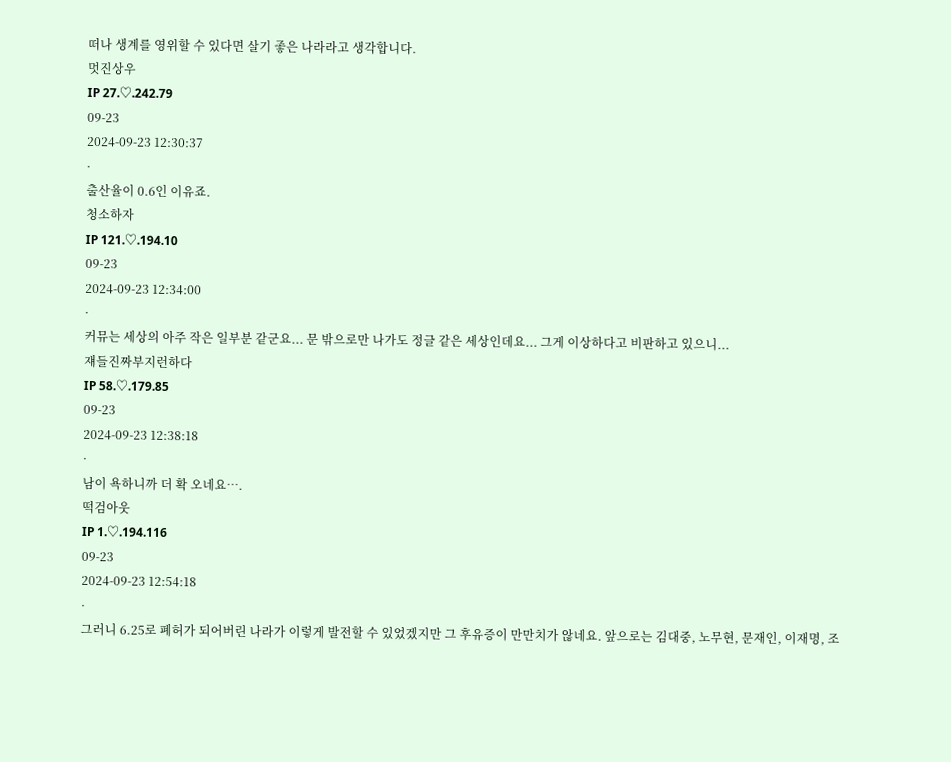떠나 생계를 영위할 수 있다면 살기 좋은 나라라고 생각합니다.
멋진상우
IP 27.♡.242.79
09-23
2024-09-23 12:30:37
·
출산율이 0.6인 이유죠.
청소하자
IP 121.♡.194.10
09-23
2024-09-23 12:34:00
·
커뮤는 세상의 아주 작은 일부분 같군요... 문 밖으로만 나가도 정글 같은 세상인데요... 그게 이상하다고 비판하고 있으니...
쟤들진짜부지런하다
IP 58.♡.179.85
09-23
2024-09-23 12:38:18
·
남이 욕하니까 더 확 오네요….
떡검아웃
IP 1.♡.194.116
09-23
2024-09-23 12:54:18
·
그러니 6.25로 폐허가 되어버린 나라가 이렇게 발전할 수 있었겠지만 그 후유증이 만만치가 않네요. 앞으로는 김대중, 노무현, 문재인, 이재명, 조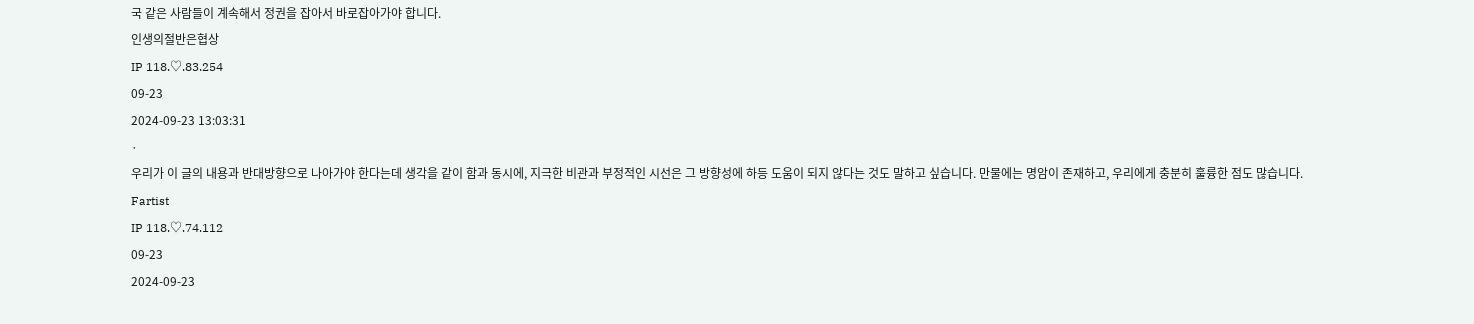국 같은 사람들이 계속해서 정권을 잡아서 바로잡아가야 합니다.
인생의절반은협상
IP 118.♡.83.254
09-23
2024-09-23 13:03:31
·
우리가 이 글의 내용과 반대방향으로 나아가야 한다는데 생각을 같이 함과 동시에, 지극한 비관과 부정적인 시선은 그 방향성에 하등 도움이 되지 않다는 것도 말하고 싶습니다. 만물에는 명암이 존재하고, 우리에게 충분히 훌륭한 점도 많습니다.
Fartist
IP 118.♡.74.112
09-23
2024-09-23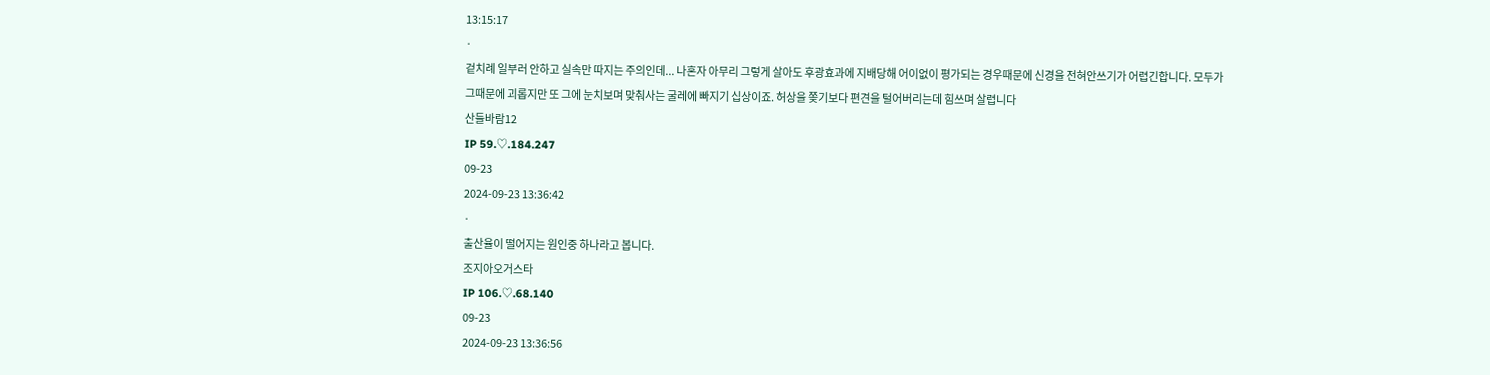13:15:17
·
겉치례 일부러 안하고 실속만 따지는 주의인데... 나혼자 아무리 그렇게 살아도 후광효과에 지배당해 어이없이 평가되는 경우때문에 신경을 전혀안쓰기가 어렵긴합니다. 모두가 그때문에 괴롭지만 또 그에 눈치보며 맞춰사는 굴레에 빠지기 십상이죠. 허상을 쫒기보다 편견을 털어버리는데 힘쓰며 살렵니다
산들바람12
IP 59.♡.184.247
09-23
2024-09-23 13:36:42
·
출산율이 떨어지는 원인중 하나라고 봅니다.
조지아오거스타
IP 106.♡.68.140
09-23
2024-09-23 13:36:56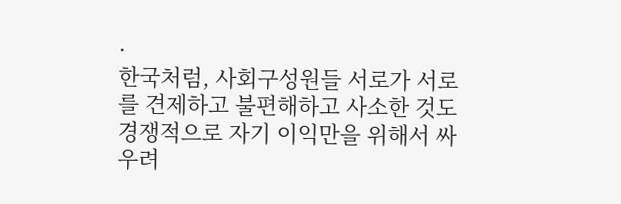·
한국처럼, 사회구성원들 서로가 서로를 견제하고 불편해하고 사소한 것도 경쟁적으로 자기 이익만을 위해서 싸우려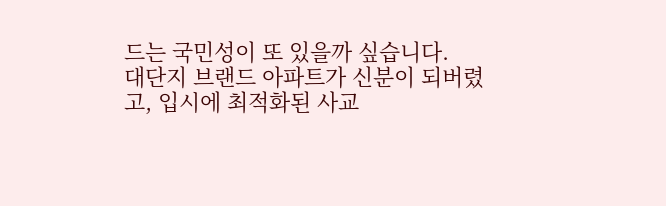드는 국민성이 또 있을까 싶습니다.
대단지 브랜드 아파트가 신분이 되버렸고, 입시에 최적화된 사교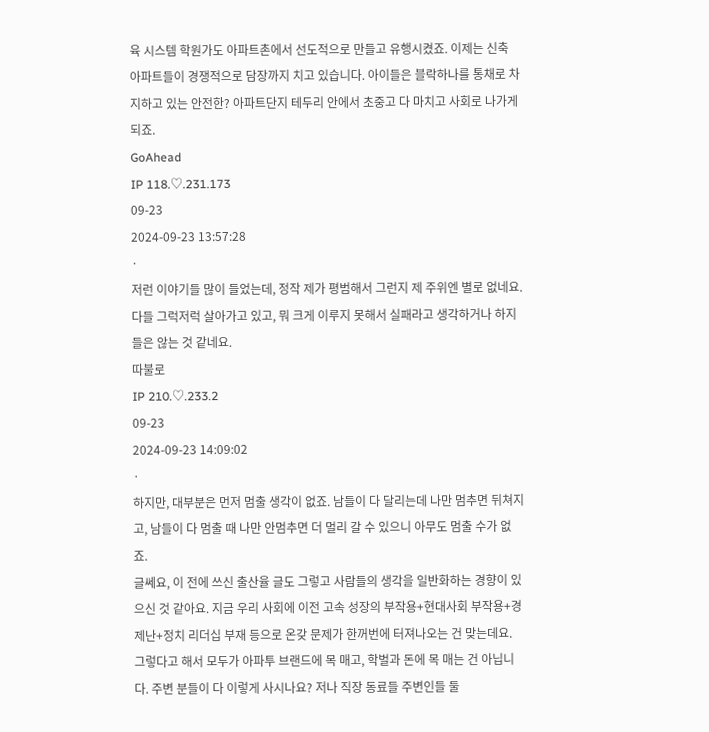육 시스템 학원가도 아파트촌에서 선도적으로 만들고 유행시켰죠. 이제는 신축 아파트들이 경쟁적으로 담장까지 치고 있습니다. 아이들은 블락하나를 통채로 차지하고 있는 안전한? 아파트단지 테두리 안에서 초중고 다 마치고 사회로 나가게 되죠.
GoAhead
IP 118.♡.231.173
09-23
2024-09-23 13:57:28
·
저런 이야기들 많이 들었는데, 정작 제가 평범해서 그런지 제 주위엔 별로 없네요. 다들 그럭저럭 살아가고 있고, 뭐 크게 이루지 못해서 실패라고 생각하거나 하지들은 않는 것 같네요.
따불로
IP 210.♡.233.2
09-23
2024-09-23 14:09:02
·
하지만, 대부분은 먼저 멈출 생각이 없죠. 남들이 다 달리는데 나만 멈추면 뒤쳐지고, 남들이 다 멈출 때 나만 안멈추면 더 멀리 갈 수 있으니 아무도 멈출 수가 없죠.
글쎄요, 이 전에 쓰신 출산율 글도 그렇고 사람들의 생각을 일반화하는 경향이 있으신 것 같아요. 지금 우리 사회에 이전 고속 성장의 부작용+현대사회 부작용+경제난+정치 리더십 부재 등으로 온갖 문제가 한꺼번에 터져나오는 건 맞는데요. 그렇다고 해서 모두가 아파투 브랜드에 목 매고, 학벌과 돈에 목 매는 건 아닙니다. 주변 분들이 다 이렇게 사시나요? 저나 직장 동료들 주변인들 둘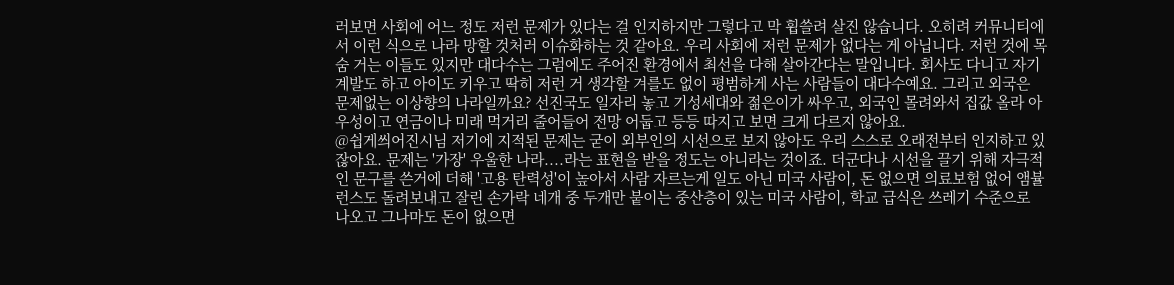러보면 사회에 어느 정도 저런 문제가 있다는 걸 인지하지만 그렇다고 막 휩쓸려 살진 않습니다. 오히려 커뮤니티에서 이런 식으로 나라 망할 것처러 이슈화하는 것 같아요. 우리 사회에 저런 문제가 없다는 게 아닙니다. 저런 것에 목숨 거는 이들도 있지만 대다수는 그럼에도 주어진 환경에서 최선을 다해 살아간다는 말입니다. 회사도 다니고 자기계발도 하고 아이도 키우고 딱히 저런 거 생각할 겨를도 없이 평범하게 사는 사람들이 대다수예요. 그리고 외국은 문제없는 이상향의 나라일까요? 선진국도 일자리 놓고 기성세대와 젊은이가 싸우고, 외국인 몰려와서 집값 올라 아우성이고 연금이나 미래 먹거리 줄어들어 전망 어둡고 등등 따지고 보면 크게 다르지 않아요.
@쉽게씌어진시님 저기에 지적된 문제는 굳이 외부인의 시선으로 보지 않아도 우리 스스로 오래전부터 인지하고 있잖아요. 문제는 '가장' 우울한 나라....라는 표현을 받을 정도는 아니라는 것이죠. 더군다나 시선을 끌기 위해 자극적인 문구를 쓴거에 더해 '고용 탄력성'이 높아서 사람 자르는게 일도 아닌 미국 사람이, 돈 없으면 의료보험 없어 앰뷸런스도 돌려보내고 잘린 손가락 네개 중 두개만 붙이는 중산층이 있는 미국 사람이, 학교 급식은 쓰레기 수준으로 나오고 그나마도 돈이 없으면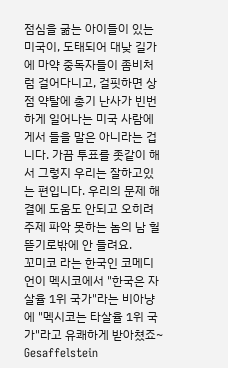점심을 굶는 아이들이 있는 미국이, 도태되어 대낮 길가에 마약 중독자들이 좀비처럼 걸어다니고, 걸핏하면 상점 약탈에 총기 난사가 빈번하게 일어나는 미국 사람에게서 들을 말은 아니라는 겁니다. 가끔 투표를 좃같이 해서 그렇지 우리는 잘하고있는 편입니다. 우리의 문제 해결에 도움도 안되고 오히려 주제 파악 못하는 놈의 남 헐뜯기로밖에 안 들려요.
꼬미코 라는 한국인 코메디언이 멕시코에서 "한국은 자살율 1위 국가"라는 비아냥에 "멕시코는 타살율 1위 국가"라고 유쾌하게 받아쳤죠~
Gesaffelstein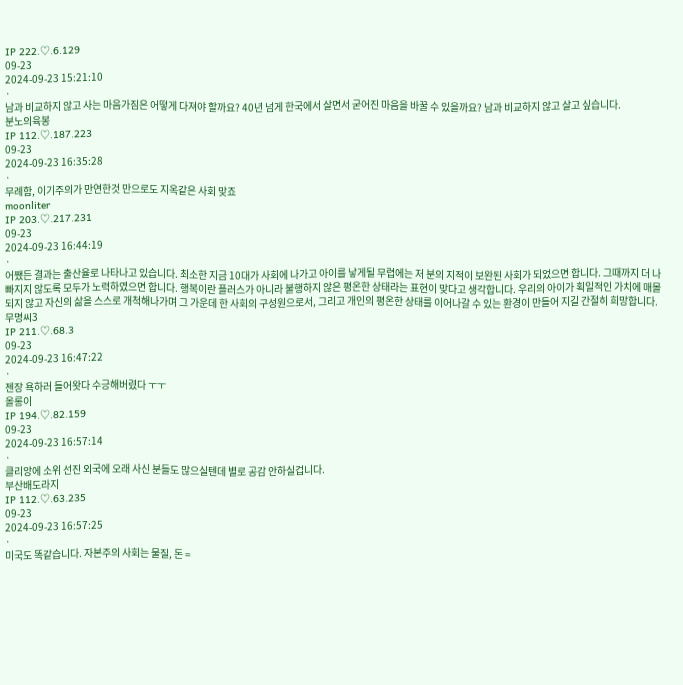IP 222.♡.6.129
09-23
2024-09-23 15:21:10
·
남과 비교하지 않고 사는 마음가짐은 어떻게 다져야 할까요? 40년 넘게 한국에서 살면서 굳어진 마음을 바꿀 수 있을까요? 남과 비교하지 않고 살고 싶습니다.
분노의육봉
IP 112.♡.187.223
09-23
2024-09-23 16:35:28
·
무례함, 이기주의가 만연한것 만으로도 지옥같은 사회 맞죠
moonliter
IP 203.♡.217.231
09-23
2024-09-23 16:44:19
·
어쨌든 결과는 출산율로 나타나고 있습니다. 최소한 지금 10대가 사회에 나가고 아이를 낳게될 무렵에는 저 분의 지적이 보완된 사회가 되었으면 합니다. 그때까지 더 나빠지지 않도록 모두가 노력하였으면 합니다. 행복이란 플러스가 아니라 불행하지 않은 평온한 상태라는 표현이 맞다고 생각합니다. 우리의 아이가 획일적인 가치에 매몰되지 않고 자신의 삶을 스스로 개척해나가며 그 가운데 한 사회의 구성원으로서, 그리고 개인의 평온한 상태를 이어나갈 수 있는 환경이 만들어 지길 간절히 희망합니다.
무명씨3
IP 211.♡.68.3
09-23
2024-09-23 16:47:22
·
젠장 욕하러 들어왓다 수긍해버렸다 ㅜㅜ
올롱이
IP 194.♡.82.159
09-23
2024-09-23 16:57:14
·
클리앙에 소위 선진 외국에 오래 사신 분들도 많으실텐데 별로 공감 안하실겁니다.
부산배도라지
IP 112.♡.63.235
09-23
2024-09-23 16:57:25
·
미국도 똑같습니다. 자본주의 사회는 물질, 돈 =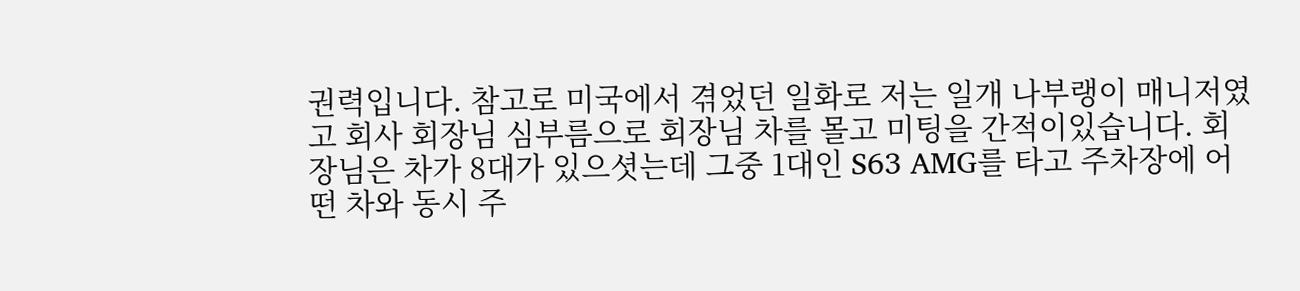권력입니다. 참고로 미국에서 겪었던 일화로 저는 일개 나부랭이 매니저였고 회사 회장님 심부름으로 회장님 차를 몰고 미팅을 간적이있습니다. 회장님은 차가 8대가 있으셧는데 그중 1대인 S63 AMG를 타고 주차장에 어떤 차와 동시 주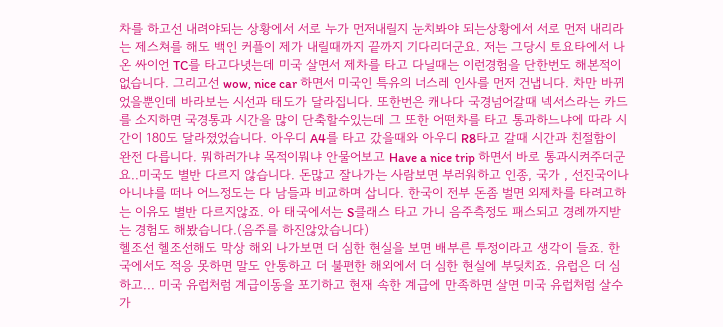차를 하고선 내려야되는 상황에서 서로 누가 먼저내릴지 눈치봐야 되는상황에서 서로 먼저 내리라는 제스쳐를 해도 백인 커플이 제가 내릴때까지 끝까지 기다리더군요. 저는 그당시 토요타에서 나온 싸이언 TC를 타고다녓는데 미국 살면서 제차를 타고 다닐때는 이런경험을 단한번도 해본적이없습니다. 그리고선 wow, nice car 하면서 미국인 특유의 너스레 인사를 먼저 건냅니다. 차만 바뀌었을뿐인데 바라보는 시선과 태도가 달라집니다. 또한번은 캐나다 국경넘어갈때 넥서스라는 카드를 소지하면 국경통과 시간을 많이 단축할수있는데 그 또한 어떤차를 타고 통과하느냐에 따라 시간이 180도 달라졌었습니다. 아우디 A4를 타고 갔을때와 아우디 R8타고 갈때 시간과 친절함이 완전 다릅니다. 뭐하러가냐 목적이뭐냐 안물어보고 Have a nice trip 하면서 바로 통과시켜주더군요..미국도 별반 다르지 않습니다. 돈많고 잘나가는 사람보면 부러워하고 인종, 국가 , 선진국이나 아니냐를 떠나 어느정도는 다 남들과 비교하며 삽니다. 한국이 전부 돈좀 벌면 외제차를 타려고하는 이유도 별반 다르지않죠. 아 태국에서는 S클래스 타고 가니 음주측정도 패스되고 경례까지받는 경험도 해봤습니다.(음주를 하진않았습니다)
헬조선 헬조선해도 막상 해외 나가보면 더 심한 현실을 보면 배부른 투정이라고 생각이 들죠. 한국에서도 적응 못하면 말도 안통하고 더 불편한 해외에서 더 심한 현실에 부딪치죠. 유럽은 더 심하고... 미국 유럽처럼 계급이동을 포기하고 현재 속한 계급에 만족하면 살면 미국 유럽처럼 살수가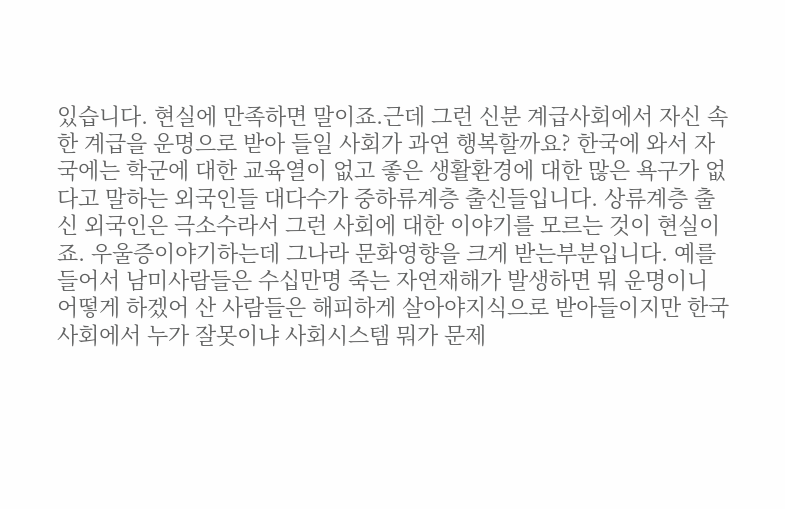있습니다. 현실에 만족하면 말이죠.근데 그런 신분 계급사회에서 자신 속한 계급을 운명으로 받아 들일 사회가 과연 행복할까요? 한국에 와서 자국에는 학군에 대한 교육열이 없고 좋은 생활환경에 대한 많은 욕구가 없다고 말하는 외국인들 대다수가 중하류계층 출신들입니다. 상류계층 출신 외국인은 극소수라서 그런 사회에 대한 이야기를 모르는 것이 현실이죠. 우울증이야기하는데 그나라 문화영향을 크게 받는부분입니다. 예를 들어서 남미사람들은 수십만명 죽는 자연재해가 발생하면 뭐 운명이니 어떻게 하겠어 산 사람들은 해피하게 살아야지식으로 받아들이지만 한국 사회에서 누가 잘못이냐 사회시스템 뭐가 문제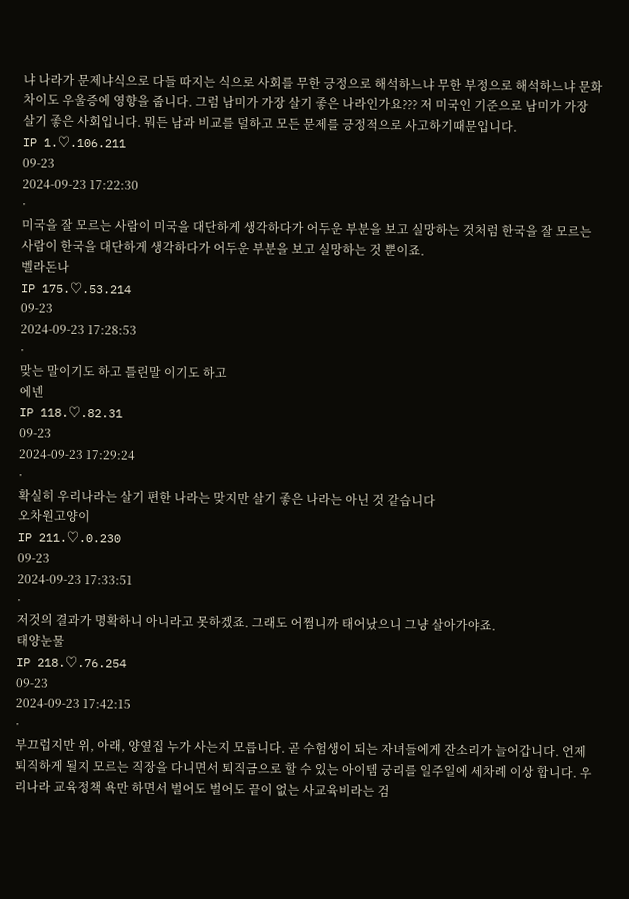냐 나라가 문제냐식으로 다들 따지는 식으로 사회를 무한 긍정으로 해석하느냐 무한 부정으로 해석하느냐 문화차이도 우울증에 영향을 줍니다. 그럼 남미가 가장 살기 좋은 나라인가요??? 저 미국인 기준으로 남미가 가장 살기 좋은 사회입니다. 뭐든 남과 비교를 덜하고 모든 문제를 긍정적으로 사고하기때문입니다.
IP 1.♡.106.211
09-23
2024-09-23 17:22:30
·
미국을 잘 모르는 사람이 미국을 대단하게 생각하다가 어두운 부분을 보고 실망하는 것처럼 한국을 잘 모르는 사람이 한국을 대단하게 생각하다가 어두운 부분을 보고 실망하는 것 뿐이죠.
벨라돈나
IP 175.♡.53.214
09-23
2024-09-23 17:28:53
·
맞는 말이기도 하고 틀린말 이기도 하고
에넨
IP 118.♡.82.31
09-23
2024-09-23 17:29:24
·
확실히 우리나라는 살기 편한 나라는 맞지만 살기 좋은 나라는 아닌 것 같습니다
오차원고양이
IP 211.♡.0.230
09-23
2024-09-23 17:33:51
·
저것의 결과가 명확하니 아니라고 못하겠죠. 그래도 어쩜니까 태어났으니 그냥 살아가야죠.
태양눈물
IP 218.♡.76.254
09-23
2024-09-23 17:42:15
·
부끄럽지만 위, 아래, 양옆집 누가 사는지 모릅니다. 곧 수험생이 되는 자녀들에게 잔소리가 늘어갑니다. 언제 퇴직하게 될지 모르는 직장을 다니면서 퇴직금으로 할 수 있는 아이템 궁리를 일주일에 세차례 이상 합니다. 우리나라 교육정책 욕만 하면서 벌어도 벌어도 끝이 없는 사교육비라는 검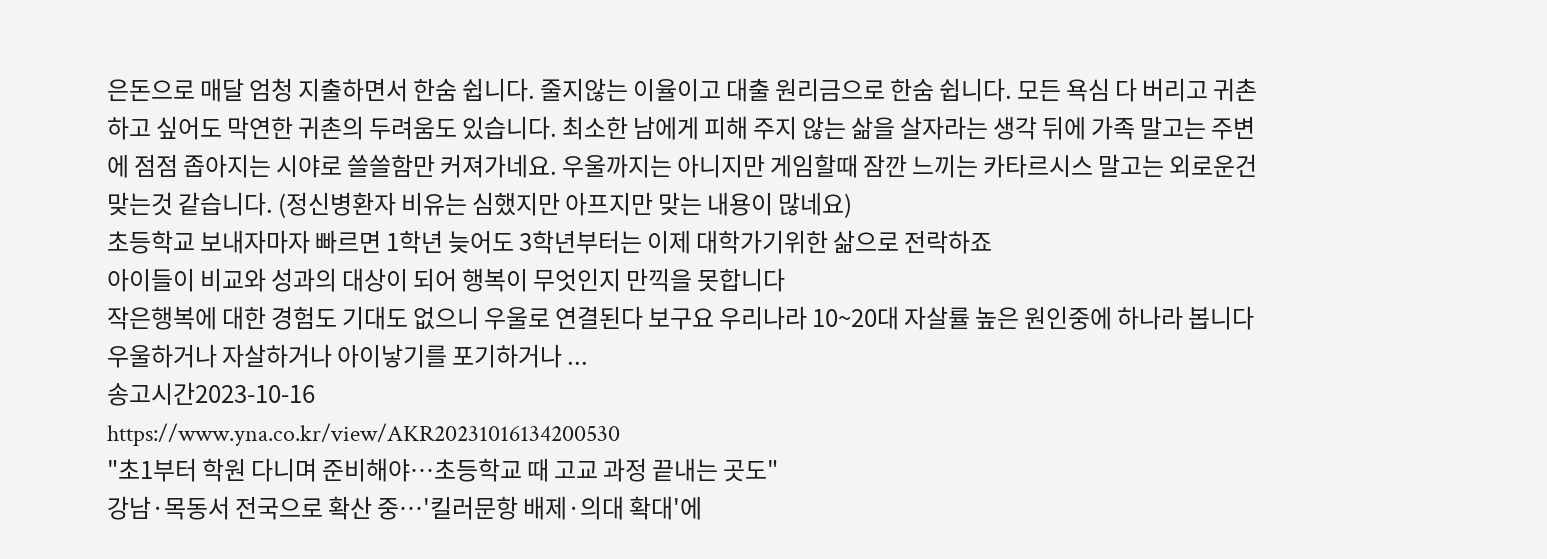은돈으로 매달 엄청 지출하면서 한숨 쉽니다. 줄지않는 이율이고 대출 원리금으로 한숨 쉽니다. 모든 욕심 다 버리고 귀촌하고 싶어도 막연한 귀촌의 두려움도 있습니다. 최소한 남에게 피해 주지 않는 삶을 살자라는 생각 뒤에 가족 말고는 주변에 점점 좁아지는 시야로 쓸쓸함만 커져가네요. 우울까지는 아니지만 게임할때 잠깐 느끼는 카타르시스 말고는 외로운건 맞는것 같습니다. (정신병환자 비유는 심했지만 아프지만 맞는 내용이 많네요)
초등학교 보내자마자 빠르면 1학년 늦어도 3학년부터는 이제 대학가기위한 삶으로 전락하죠
아이들이 비교와 성과의 대상이 되어 행복이 무엇인지 만끽을 못합니다
작은행복에 대한 경험도 기대도 없으니 우울로 연결된다 보구요 우리나라 10~20대 자살률 높은 원인중에 하나라 봅니다
우울하거나 자살하거나 아이낳기를 포기하거나 ...
송고시간2023-10-16
https://www.yna.co.kr/view/AKR20231016134200530
"초1부터 학원 다니며 준비해야…초등학교 때 고교 과정 끝내는 곳도"
강남·목동서 전국으로 확산 중…'킬러문항 배제·의대 확대'에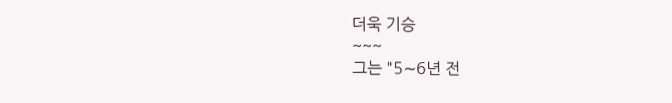더욱 기승
~~~
그는 "5∼6년 전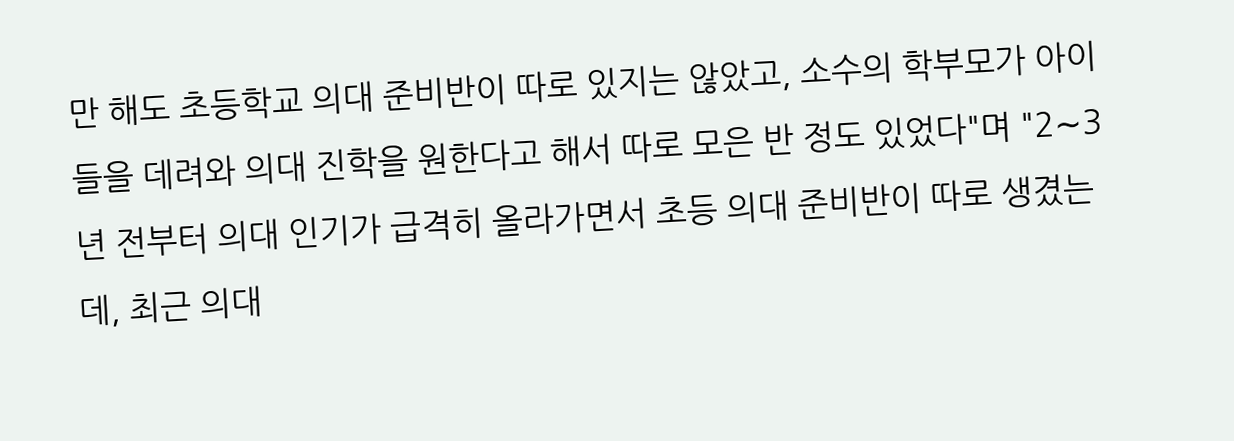만 해도 초등학교 의대 준비반이 따로 있지는 않았고, 소수의 학부모가 아이들을 데려와 의대 진학을 원한다고 해서 따로 모은 반 정도 있었다"며 "2∼3년 전부터 의대 인기가 급격히 올라가면서 초등 의대 준비반이 따로 생겼는데, 최근 의대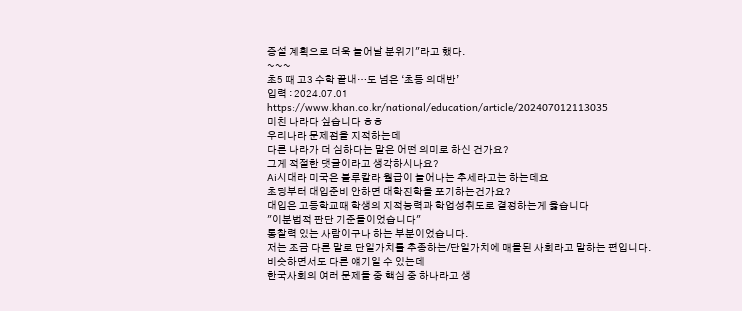증설 계획으로 더욱 늘어날 분위기"라고 했다.
~~~
초5 때 고3 수학 끝내…도 넘은 ‘초등 의대반’
입력 : 2024.07.01
https://www.khan.co.kr/national/education/article/202407012113035
미친 나라다 싶습니다 ㅎㅎ
우리나라 문제점을 지적하는데
다른 나라가 더 심하다는 말은 어떤 의미로 하신 건가요?
그게 적절한 댓글이라고 생각하시나요?
Ai시대라 미국은 블루칼라 월급이 늘어나는 추세라고는 하는데요
초딩부터 대입준비 안하면 대학진학을 포기하는건가요?
대입은 고등학교때 학생의 지적능력과 학업성취도로 결정하는게 옳습니다
"이분법적 판단 기준들이었습니다"
통찰력 있는 사람이구나 하는 부분이었습니다.
저는 조금 다른 말로 단일가치를 추종하는/단일가치에 매몰된 사회라고 말하는 편입니다.
비슷하면서도 다른 얘기일 수 있는데
한국사회의 여러 문제들 중 핵심 중 하나라고 생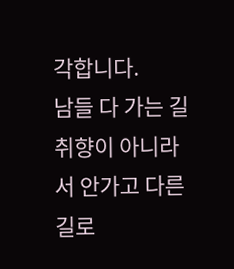각합니다.
남들 다 가는 길 취향이 아니라서 안가고 다른 길로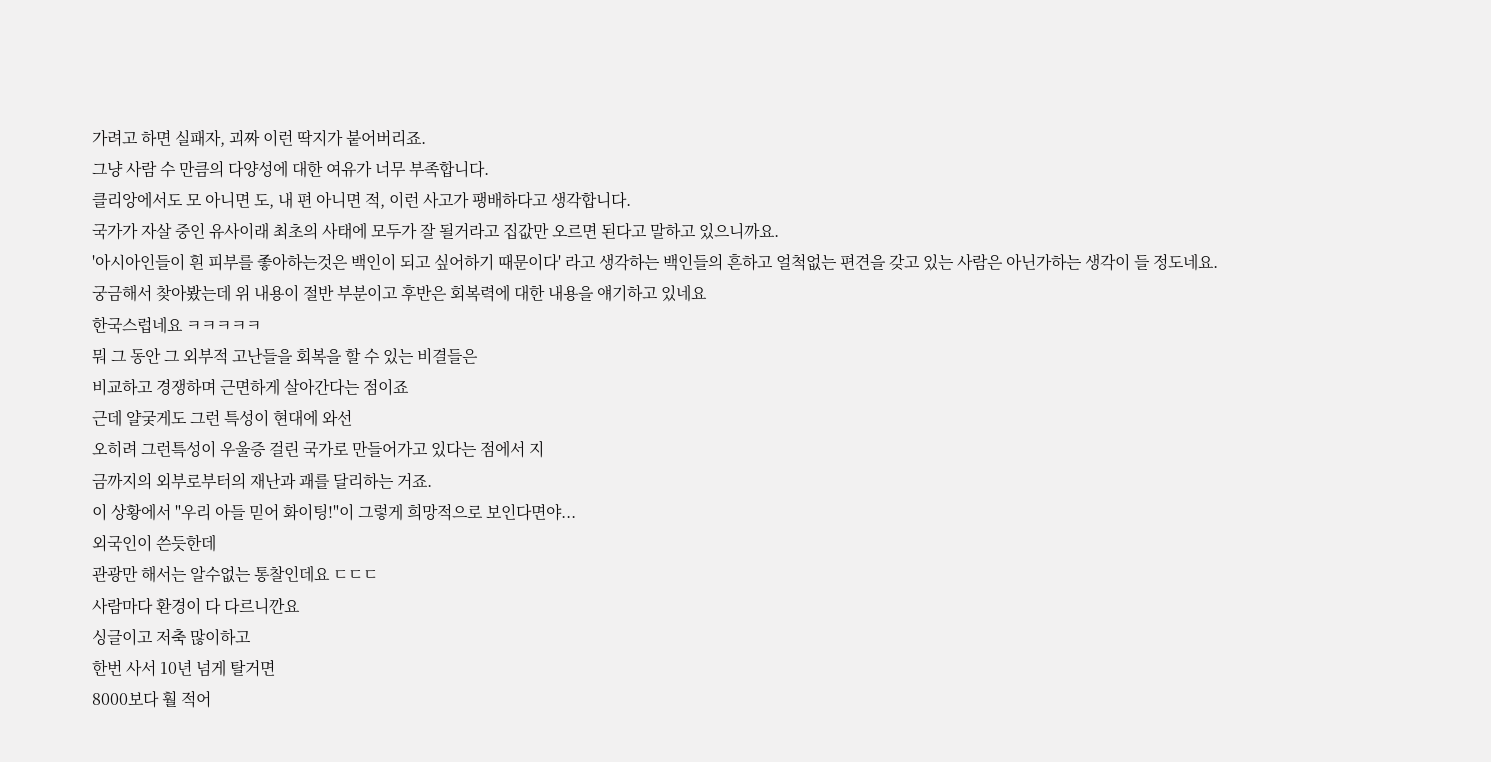가려고 하면 실패자, 괴짜 이런 딱지가 붙어버리죠.
그냥 사람 수 만큼의 다양성에 대한 여유가 너무 부족합니다.
클리앙에서도 모 아니면 도, 내 편 아니면 적, 이런 사고가 팽배하다고 생각합니다.
국가가 자살 중인 유사이래 최초의 사태에 모두가 잘 될거라고 집값만 오르면 된다고 말하고 있으니까요.
'아시아인들이 흰 피부를 좋아하는것은 백인이 되고 싶어하기 때문이다' 라고 생각하는 백인들의 흔하고 얼척없는 편견을 갖고 있는 사람은 아닌가하는 생각이 들 정도네요.
궁금해서 찾아봤는데 위 내용이 절반 부분이고 후반은 회복력에 대한 내용을 얘기하고 있네요
한국스럽네요 ㅋㅋㅋㅋㅋ
뭐 그 동안 그 외부적 고난들을 회복을 할 수 있는 비결들은
비교하고 경쟁하며 근면하게 살아간다는 점이죠
근데 얄궂게도 그런 특성이 현대에 와선
오히려 그런특성이 우울증 걸린 국가로 만들어가고 있다는 점에서 지
금까지의 외부로부터의 재난과 괘를 달리하는 거죠.
이 상황에서 "우리 아들 믿어 화이팅!"이 그렇게 희망적으로 보인다면야...
외국인이 쓴듯한데
관광만 해서는 알수없는 통찰인데요 ㄷㄷㄷ
사람마다 환경이 다 다르니깐요
싱글이고 저축 많이하고
한번 사서 10년 넘게 탈거면
8000보다 훨 적어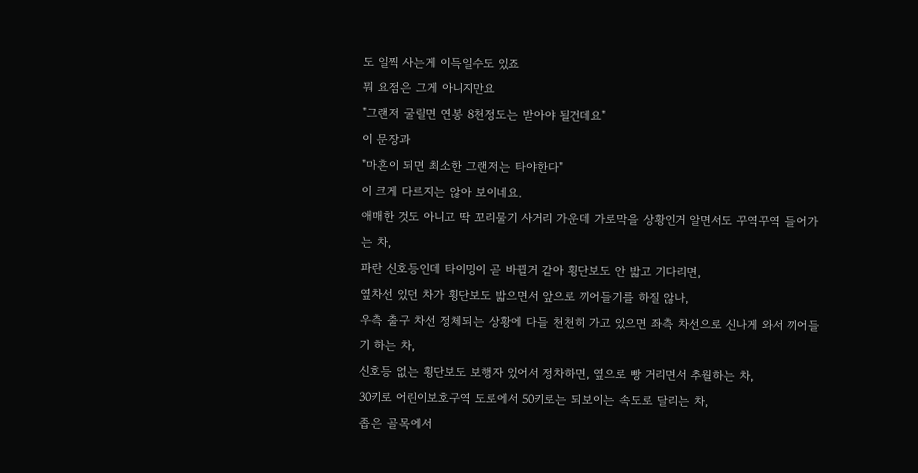도 일찍 사는게 이득일수도 있죠
뭐 요점은 그게 아니지만요
"그랜저 굴릴면 연봉 8천정도는 받아야 될건데요"
이 문장과
"마흔이 되면 최소한 그랜저는 타야한다"
이 크게 다르지는 않아 보이네요.
애매한 것도 아니고 딱 꼬리물기 사거리 가운데 가로막을 상황인거 알면서도 꾸역꾸역 들어가는 차,
파란 신호등인데 타이밍이 곧 바뀔거 같아 횡단보도 안 밟고 기다리면,
옆차선 있던 차가 횡단보도 밟으면서 앞으로 끼어들기를 하질 않나,
우측 출구 차선 정체되는 상황에 다들 천천히 가고 있으면 좌측 차선으로 신나게 와서 끼어들기 하는 차,
신호등 없는 횡단보도 보행자 있어서 정차하면, 옆으로 빵 거리면서 추월하는 차,
30키로 어린이보호구역 도로에서 50키로는 되보이는 속도로 달리는 차,
좁은 골목에서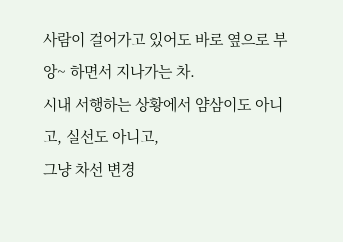사람이 걸어가고 있어도 바로 옆으로 부앙~ 하면서 지나가는 차.
시내 서행하는 상황에서 얌삼이도 아니고, 실선도 아니고,
그냥 차선 변경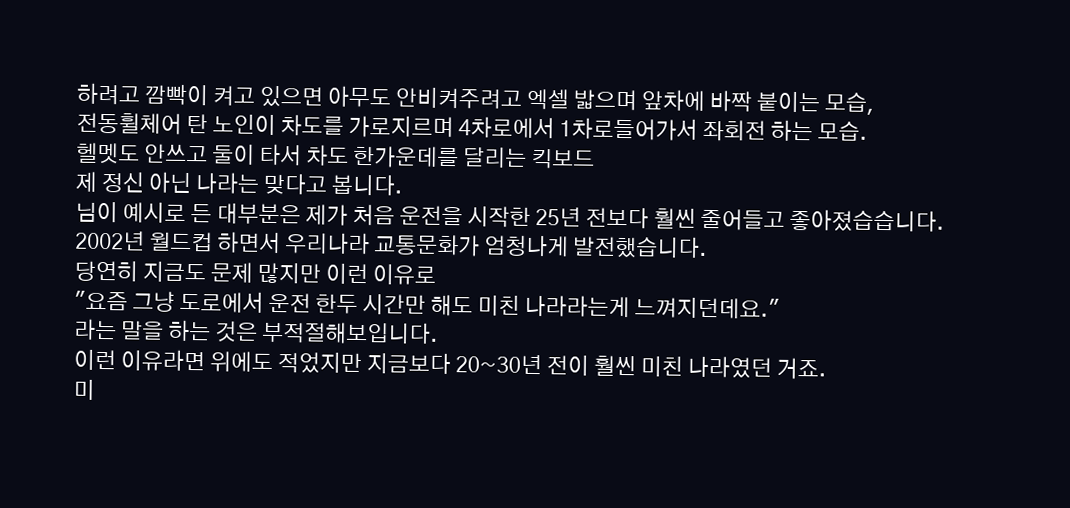하려고 깜빡이 켜고 있으면 아무도 안비켜주려고 엑셀 밟으며 앞차에 바짝 붙이는 모습,
전동휠체어 탄 노인이 차도를 가로지르며 4차로에서 1차로들어가서 좌회전 하는 모습.
헬멧도 안쓰고 둘이 타서 차도 한가운데를 달리는 킥보드
제 정신 아닌 나라는 맞다고 봅니다.
님이 예시로 든 대부분은 제가 처음 운전을 시작한 25년 전보다 훨씬 줄어들고 좋아졌습습니다.
2002년 월드컵 하면서 우리나라 교통문화가 엄청나게 발전했습니다.
당연히 지금도 문제 많지만 이런 이유로
"요즘 그냥 도로에서 운전 한두 시간만 해도 미친 나라라는게 느껴지던데요."
라는 말을 하는 것은 부적절해보입니다.
이런 이유라면 위에도 적었지만 지금보다 20~30년 전이 훨씬 미친 나라였던 거죠.
미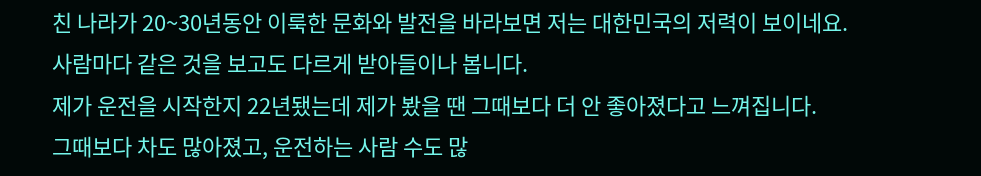친 나라가 20~30년동안 이룩한 문화와 발전을 바라보면 저는 대한민국의 저력이 보이네요.
사람마다 같은 것을 보고도 다르게 받아들이나 봅니다.
제가 운전을 시작한지 22년됐는데 제가 봤을 땐 그때보다 더 안 좋아졌다고 느껴집니다.
그때보다 차도 많아졌고, 운전하는 사람 수도 많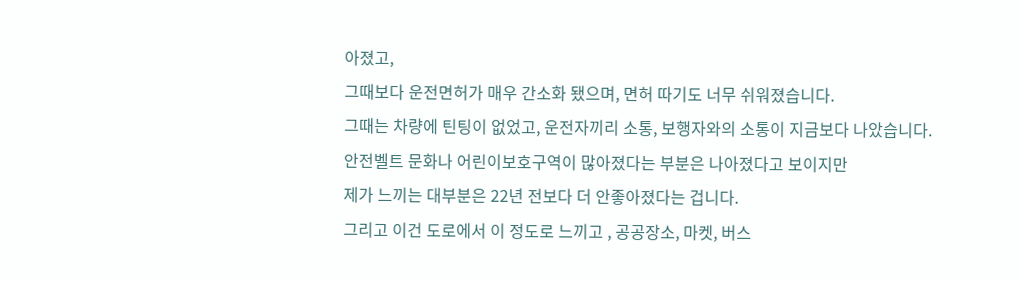아졌고,
그때보다 운전면허가 매우 간소화 됐으며, 면허 따기도 너무 쉬워졌습니다.
그때는 차량에 틴팅이 없었고, 운전자끼리 소통, 보행자와의 소통이 지금보다 나았습니다.
안전벨트 문화나 어린이보호구역이 많아졌다는 부분은 나아졌다고 보이지만
제가 느끼는 대부분은 22년 전보다 더 안좋아졌다는 겁니다.
그리고 이건 도로에서 이 정도로 느끼고 , 공공장소, 마켓, 버스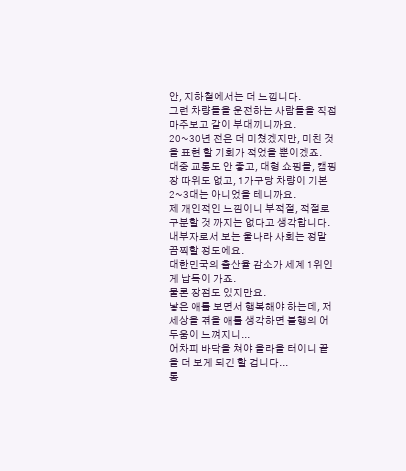안, 지하철에서는 더 느낍니다.
그런 차량들을 운전하는 사람들을 직접 마주보고 같이 부대끼니까요.
20~30년 전은 더 미쳤겠지만, 미친 것을 표현 할 기회가 적었을 뿐이겠죠.
대중 교통도 안 좋고, 대형 쇼핑몰, 캠핑장 따위도 없고, 1가구당 차량이 기본2~3대는 아니었을 테니까요.
제 개인적인 느낌이니 부적절, 적절로 구분할 것 까지는 없다고 생각합니다.
내부자로서 보는 울나라 사회는 정말 끔찍할 정도에요.
대한민국의 출산율 감소가 세계 1위인게 납득이 가죠.
물론 장점도 있지만요.
낳은 애를 보면서 행복해야 하는데, 저 세상을 겪을 애를 생각하면 불행의 어두움이 느껴지니...
어차피 바닥을 쳐야 올라올 터이니 끝을 더 보게 되긴 할 겁니다...
통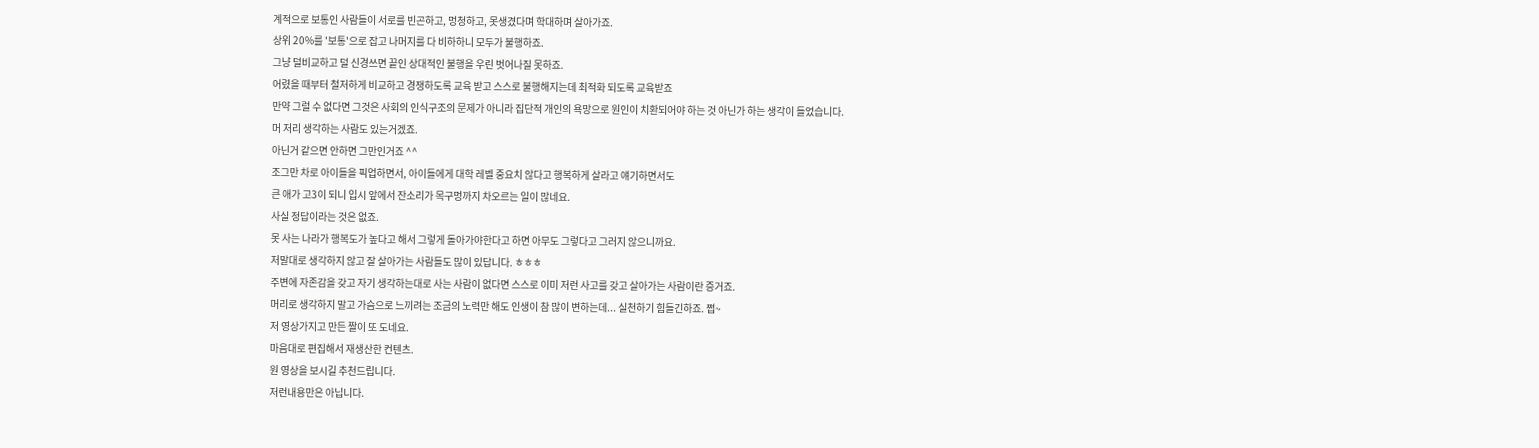계적으로 보통인 사람들이 서로를 빈곤하고, 멍청하고, 못생겼다며 학대하며 살아가죠.
상위 20%를 '보통'으로 잡고 나머지를 다 비하하니 모두가 불행하죠.
그냥 덜비교하고 덜 신경쓰면 끝인 상대적인 불행을 우린 벗어나질 못하죠.
어렸을 때부터 철저하게 비교하고 경쟁하도록 교육 받고 스스로 불행해지는데 최적화 되도록 교육받죠
만약 그럴 수 없다면 그것은 사회의 인식구조의 문제가 아니라 집단적 개인의 욕망으로 원인이 치환되어야 하는 것 아닌가 하는 생각이 들었습니다.
머 저리 생각하는 사람도 있는거겠죠.
아닌거 같으면 안하면 그만인거죠 ^^
조그만 차로 아이들을 픽업하면서, 아이들에게 대학 레벨 중요치 않다고 행복하게 살라고 얘기하면서도
큰 애가 고3이 되니 입시 앞에서 잔소리가 목구멍까지 차오르는 일이 많네요.
사실 정답이라는 것은 없죠.
못 사는 나라가 행복도가 높다고 해서 그렇게 돌아가야한다고 하면 아무도 그렇다고 그러지 않으니까요.
저말대로 생각하지 않고 잘 살아가는 사람들도 많이 있답니다. ㅎㅎㅎ
주변에 자존감을 갖고 자기 생각하는대로 사는 사람이 없다면 스스로 이미 저런 사고를 갖고 살아가는 사람이란 증거죠.
머리로 생각하지 말고 가슴으로 느끼려는 조금의 노력만 해도 인생이 참 많이 변하는데... 실천하기 힘들긴하죠. 쩝~
저 영상가지고 만든 짤이 또 도네요.
마음대로 편집해서 재생산한 컨텐츠.
원 영상을 보시길 추천드립니다.
저런내용만은 아닙니다.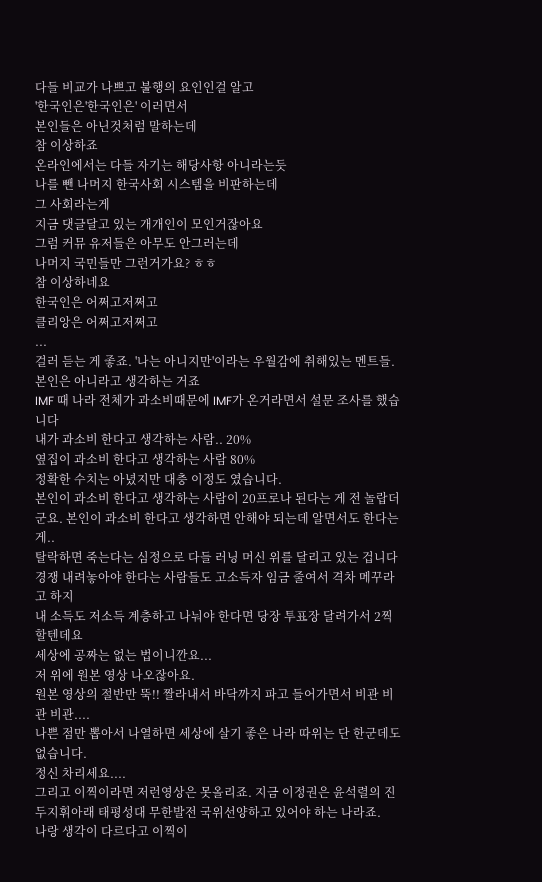다들 비교가 나쁘고 불행의 요인인걸 알고
'한국인은'한국인은' 이러면서
본인들은 아닌것처럼 말하는데
참 이상하죠
온라인에서는 다들 자기는 해당사항 아니라는듯
나를 뺀 나머지 한국사회 시스템을 비판하는데
그 사회라는게
지금 댓글달고 있는 개개인이 모인거잖아요
그럼 커뮤 유저들은 아무도 안그러는데
나머지 국민들만 그런거가요? ㅎㅎ
참 이상하네요
한국인은 어쩌고저쩌고
클리앙은 어쩌고저쩌고
...
걸러 듣는 게 좋죠. '나는 아니지만'이라는 우월감에 취해있는 멘트들.
본인은 아니라고 생각하는 거죠
IMF 때 나라 전체가 과소비때문에 IMF가 온거라면서 설문 조사를 했습니다
내가 과소비 한다고 생각하는 사람.. 20%
옆집이 과소비 한다고 생각하는 사람 80%
정확한 수치는 아녔지만 대충 이정도 였습니다.
본인이 과소비 한다고 생각하는 사람이 20프로나 된다는 게 전 놀랍더군요. 본인이 과소비 한다고 생각하면 안해야 되는데 알면서도 한다는게..
탈락하면 죽는다는 심정으로 다들 러닝 머신 위를 달리고 있는 겁니다
경쟁 내려놓아야 한다는 사람들도 고소득자 임금 줄여서 격차 메꾸라고 하지
내 소득도 저소득 계층하고 나눠야 한다면 당장 투표장 달려가서 2찍할텐데요
세상에 공짜는 없는 법이니깐요...
저 위에 원본 영상 나오잖아요.
원본 영상의 절반만 뚝!! 짤라내서 바닥까지 파고 들어가면서 비관 비관 비관....
나쁜 점만 뽑아서 나열하면 세상에 살기 좋은 나라 따위는 단 한군데도 없습니다.
정신 차리세요....
그리고 이찍이라면 저런영상은 못올리죠. 지금 이정권은 윤석렬의 진두지휘아래 태평성대 무한발전 국위선양하고 있어야 하는 나라죠.
나랑 생각이 다르다고 이찍이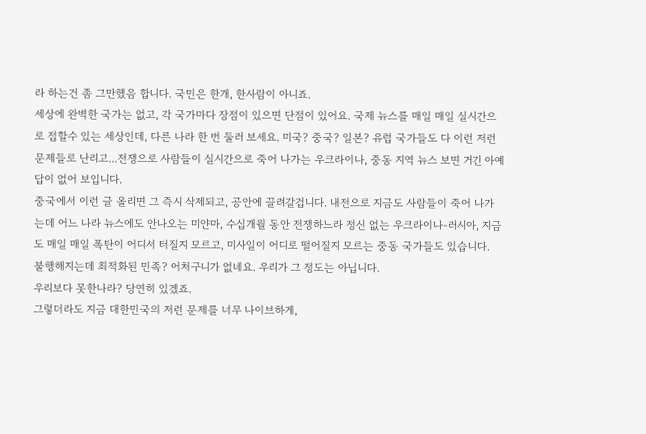라 하는건 좀 그만했음 합니다. 국민은 한개, 한사람이 아니죠.
세상에 완벽한 국가는 없고, 각 국가마다 장점이 있으면 단점이 있어요. 국제 뉴스를 매일 매일 실시간으로 접할수 있는 세상인데, 다른 나라 한 번 둘러 보세요. 미국? 중국? 일본? 유럽 국가들도 다 이런 저런 문제들로 난리고...전쟁으로 사람들이 실시간으로 죽어 나가는 우크라이나, 중동 지역 뉴스 보면 거긴 아예 답이 없어 보입니다.
중국에서 이런 글 올리면 그 즉시 삭제되고, 공안에 끌려갈겁니다. 내전으로 지금도 사람들이 죽어 나가는데 어느 나라 뉴스에도 안나오는 미얀마, 수십개월 동안 전쟁하느라 정신 없는 우크라이나-러시아, 지금도 매일 매일 폭탄이 어디서 터질지 모르고, 미사일이 어디로 떨어질지 모르는 중동 국가들도 있습니다.
불행해지는데 최적화된 민족? 어처구니가 없네요. 우리가 그 정도는 아닙니다.
우리보다 못한나라? 당연히 있겠죠.
그렇더라도 지금 대한민국의 저런 문제를 너무 나이브하게,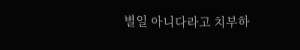별일 아니다라고 치부하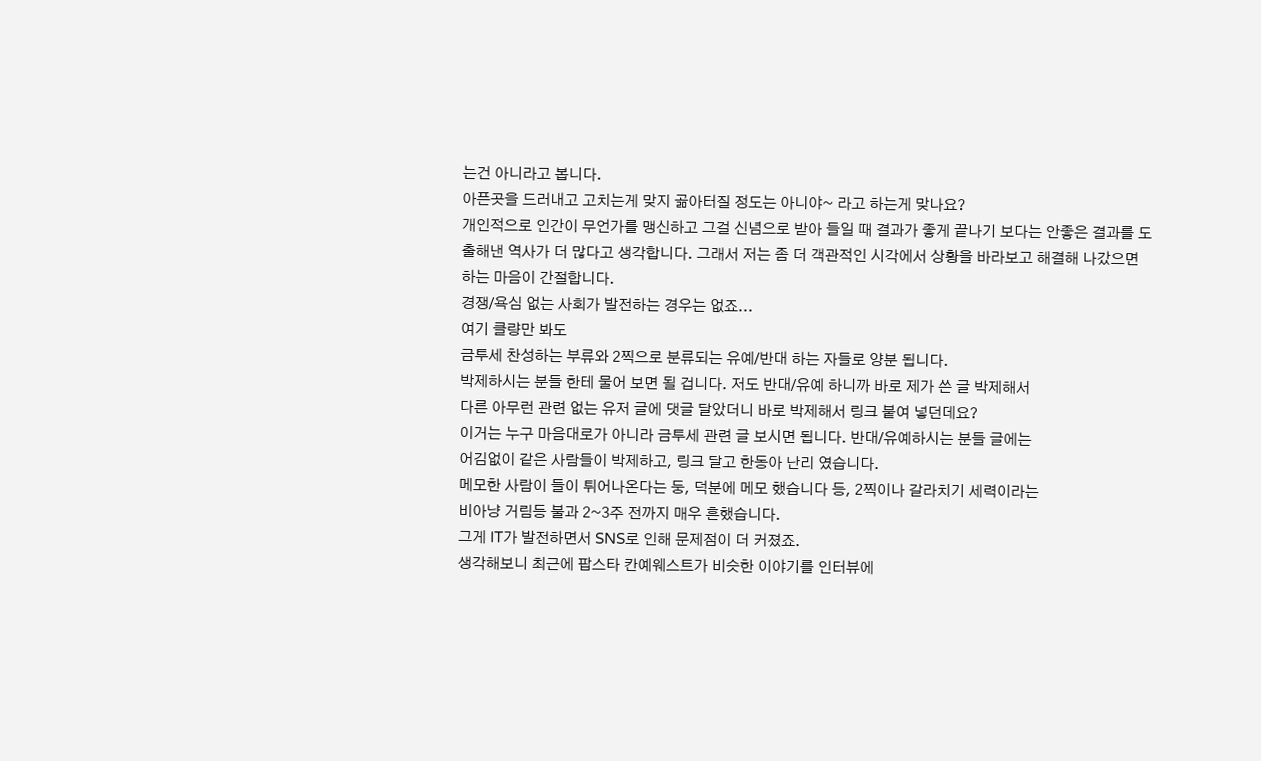는건 아니라고 봅니다.
아픈곳을 드러내고 고치는게 맞지 곪아터질 정도는 아니야~ 라고 하는게 맞나요?
개인적으로 인간이 무언가를 맹신하고 그걸 신념으로 받아 들일 때 결과가 좋게 끝나기 보다는 안좋은 결과를 도출해낸 역사가 더 많다고 생각합니다. 그래서 저는 좀 더 객관적인 시각에서 상황을 바라보고 해결해 나갔으면 하는 마음이 간절합니다.
경쟁/욕심 없는 사회가 발전하는 경우는 없죠...
여기 클량만 봐도
금투세 찬성하는 부류와 2찍으로 분류되는 유예/반대 하는 자들로 양분 됩니다.
박제하시는 분들 한테 물어 보면 될 겁니다. 저도 반대/유예 하니까 바로 제가 쓴 글 박제해서
다른 아무런 관련 없는 유저 글에 댓글 달았더니 바로 박제해서 링크 붙여 넣던데요?
이거는 누구 마음대로가 아니라 금투세 관련 글 보시면 됩니다. 반대/유예하시는 분들 글에는
어김없이 같은 사람들이 박제하고, 링크 달고 한동아 난리 였습니다.
메모한 사람이 들이 튀어나온다는 둥, 덕분에 메모 했습니다 등, 2찍이나 갈라치기 세력이라는
비아냥 거림등 불과 2~3주 전까지 매우 흔했습니다.
그게 IT가 발전하면서 SNS로 인해 문제점이 더 커졌죠.
생각해보니 최근에 팝스타 칸예웨스트가 비슷한 이야기를 인터뷰에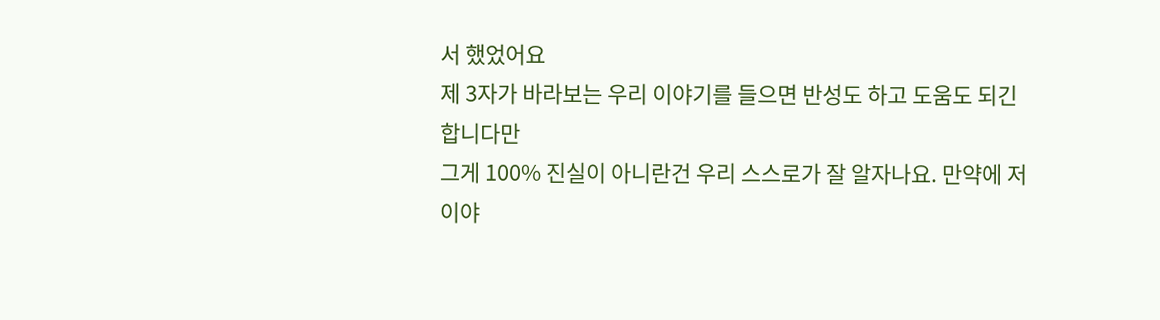서 했었어요
제 3자가 바라보는 우리 이야기를 들으면 반성도 하고 도움도 되긴 합니다만
그게 100% 진실이 아니란건 우리 스스로가 잘 알자나요. 만약에 저 이야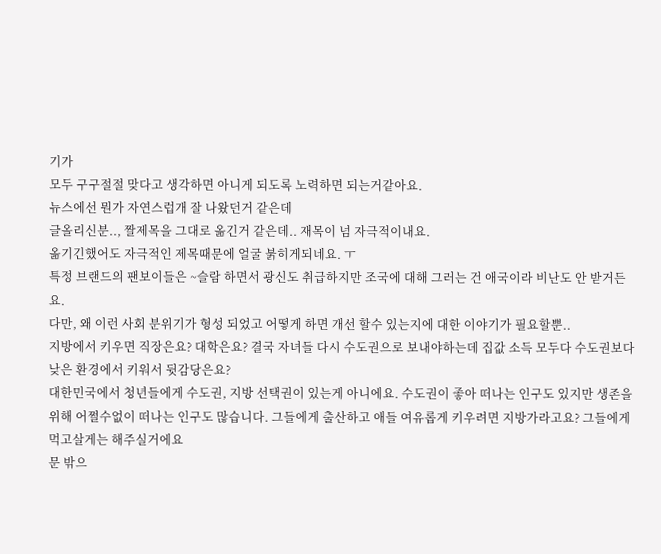기가
모두 구구절절 맞다고 생각하면 아니게 되도록 노력하면 되는거같아요.
뉴스에선 뭔가 자연스럽개 잘 나왔던거 같은데
글올리신분.., 짤제목을 그대로 옮긴거 같은데.. 재목이 넘 자극적이내요.
옮기긴했어도 자극적인 제목때문에 얼굴 붉히게되네요. ㅜ
특정 브랜드의 팬보이들은 ~슬람 하면서 광신도 취급하지만 조국에 대해 그러는 건 애국이라 비난도 안 받거든요.
다만, 왜 이런 사회 분위기가 형성 되었고 어떻게 하면 개선 할수 있는지에 대한 이야기가 필요할뿐..
지방에서 키우면 직장은요? 대학은요? 결국 자녀들 다시 수도권으로 보내야하는데 집값 소득 모두다 수도권보다 낮은 환경에서 키워서 뒷감당은요?
대한민국에서 청년들에게 수도권, 지방 선택권이 있는게 아니에요. 수도권이 좋아 떠나는 인구도 있지만 생존을 위해 어쩔수없이 떠나는 인구도 많습니다. 그들에게 출산하고 애들 여유롭게 키우려면 지방가라고요? 그들에게 먹고살게는 해주실거에요
문 밖으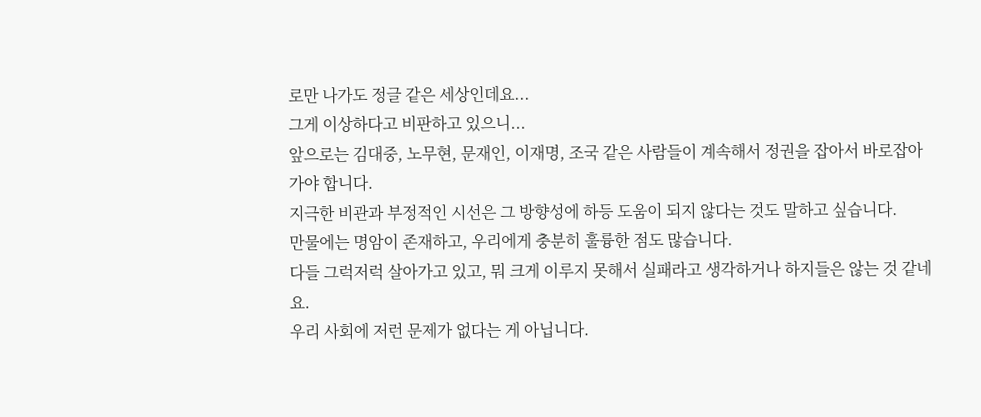로만 나가도 정글 같은 세상인데요...
그게 이상하다고 비판하고 있으니...
앞으로는 김대중, 노무현, 문재인, 이재명, 조국 같은 사람들이 계속해서 정권을 잡아서 바로잡아가야 합니다.
지극한 비관과 부정적인 시선은 그 방향성에 하등 도움이 되지 않다는 것도 말하고 싶습니다.
만물에는 명암이 존재하고, 우리에게 충분히 훌륭한 점도 많습니다.
다들 그럭저럭 살아가고 있고, 뭐 크게 이루지 못해서 실패라고 생각하거나 하지들은 않는 것 같네요.
우리 사회에 저런 문제가 없다는 게 아닙니다.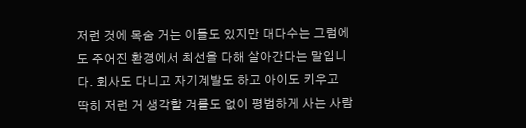저런 것에 목숨 거는 이들도 있지만 대다수는 그럼에도 주어진 환경에서 최선을 다해 살아간다는 말입니다. 회사도 다니고 자기계발도 하고 아이도 키우고 딱히 저런 거 생각할 겨를도 없이 평범하게 사는 사람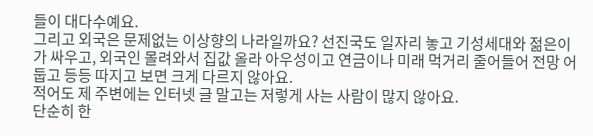들이 대다수예요.
그리고 외국은 문제없는 이상향의 나라일까요? 선진국도 일자리 놓고 기성세대와 젊은이가 싸우고, 외국인 몰려와서 집값 올라 아우성이고 연금이나 미래 먹거리 줄어들어 전망 어둡고 등등 따지고 보면 크게 다르지 않아요.
적어도 제 주변에는 인터넷 글 말고는 저렇게 사는 사람이 많지 않아요.
단순히 한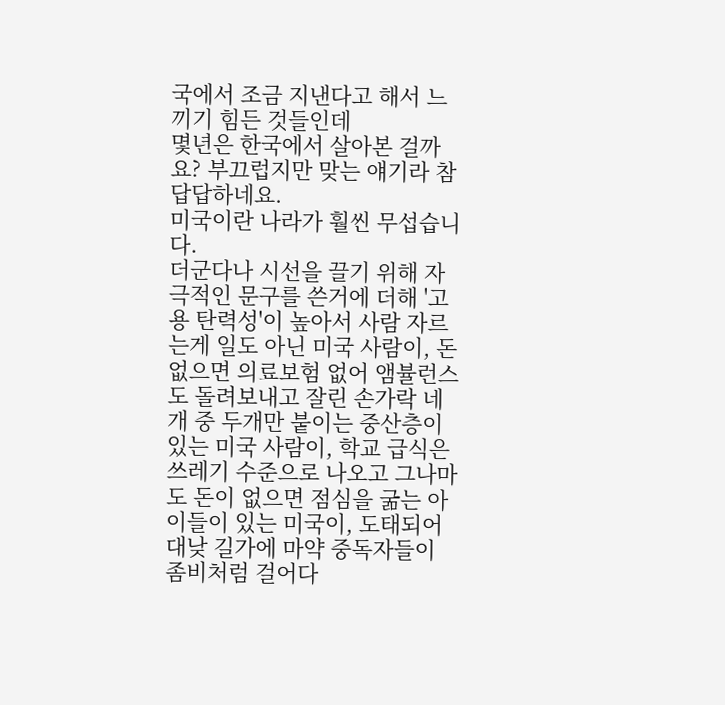국에서 조금 지낸다고 해서 느끼기 힘든 것들인데
몇년은 한국에서 살아본 걸까요? 부끄럽지만 맞는 얘기라 참 답답하네요.
미국이란 나라가 훨씬 무섭습니다.
더군다나 시선을 끌기 위해 자극적인 문구를 쓴거에 더해 '고용 탄력성'이 높아서 사람 자르는게 일도 아닌 미국 사람이, 돈 없으면 의료보험 없어 앰뷸런스도 돌려보내고 잘린 손가락 네개 중 두개만 붙이는 중산층이 있는 미국 사람이, 학교 급식은 쓰레기 수준으로 나오고 그나마도 돈이 없으면 점심을 굶는 아이들이 있는 미국이, 도태되어 대낮 길가에 마약 중독자들이 좀비처럼 걸어다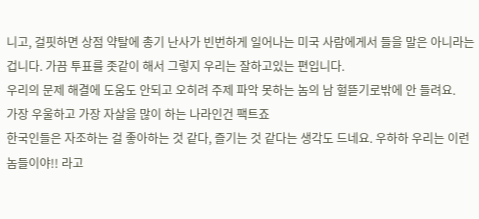니고, 걸핏하면 상점 약탈에 총기 난사가 빈번하게 일어나는 미국 사람에게서 들을 말은 아니라는 겁니다. 가끔 투표를 좃같이 해서 그렇지 우리는 잘하고있는 편입니다.
우리의 문제 해결에 도움도 안되고 오히려 주제 파악 못하는 놈의 남 헐뜯기로밖에 안 들려요.
가장 우울하고 가장 자살을 많이 하는 나라인건 팩트죠
한국인들은 자조하는 걸 좋아하는 것 같다, 즐기는 것 같다는 생각도 드네요. 우하하 우리는 이런 놈들이야!! 라고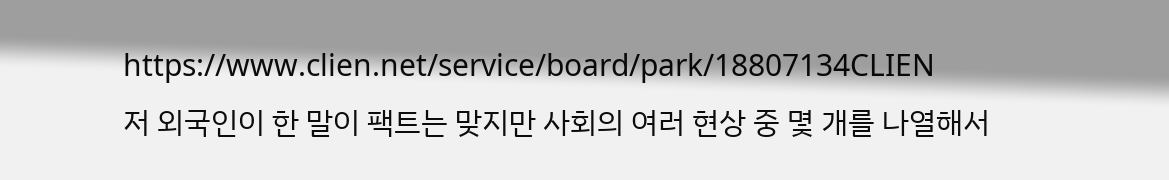https://www.clien.net/service/board/park/18807134CLIEN
저 외국인이 한 말이 팩트는 맞지만 사회의 여러 현상 중 몇 개를 나열해서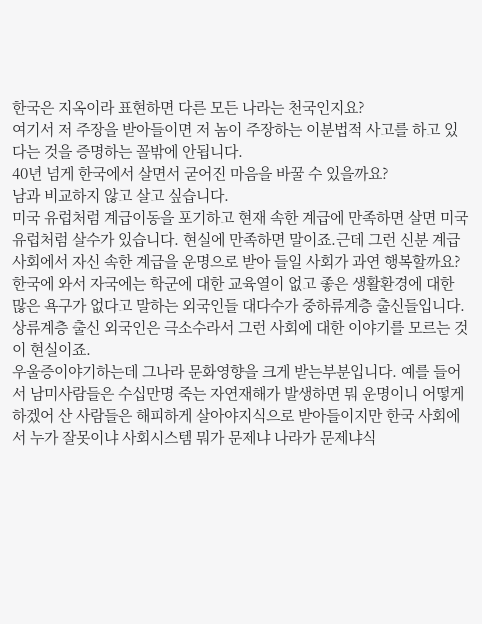한국은 지옥이라 표현하면 다른 모든 나라는 천국인지요?
여기서 저 주장을 받아들이면 저 놈이 주장하는 이분법적 사고를 하고 있다는 것을 증명하는 꼴밖에 안됩니다.
40년 넘게 한국에서 살면서 굳어진 마음을 바꿀 수 있을까요?
남과 비교하지 않고 살고 싶습니다.
미국 유럽처럼 계급이동을 포기하고 현재 속한 계급에 만족하면 살면 미국 유럽처럼 살수가 있습니다. 현실에 만족하면 말이죠.근데 그런 신분 계급사회에서 자신 속한 계급을 운명으로 받아 들일 사회가 과연 행복할까요?
한국에 와서 자국에는 학군에 대한 교육열이 없고 좋은 생활환경에 대한 많은 욕구가 없다고 말하는 외국인들 대다수가 중하류계층 출신들입니다.
상류계층 출신 외국인은 극소수라서 그런 사회에 대한 이야기를 모르는 것이 현실이죠.
우울증이야기하는데 그나라 문화영향을 크게 받는부분입니다. 예를 들어서 남미사람들은 수십만명 죽는 자연재해가 발생하면 뭐 운명이니 어떻게 하겠어 산 사람들은 해피하게 살아야지식으로 받아들이지만 한국 사회에서 누가 잘못이냐 사회시스템 뭐가 문제냐 나라가 문제냐식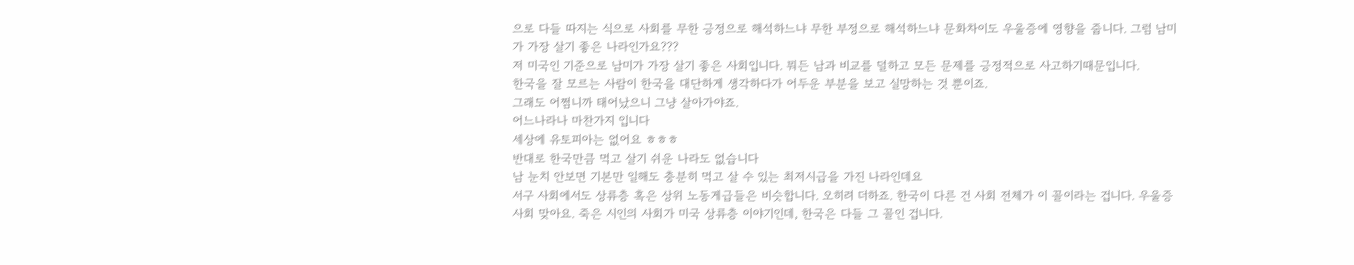으로 다들 따지는 식으로 사회를 무한 긍정으로 해석하느냐 무한 부정으로 해석하느냐 문화차이도 우울증에 영향을 줍니다. 그럼 남미가 가장 살기 좋은 나라인가요???
저 미국인 기준으로 남미가 가장 살기 좋은 사회입니다. 뭐든 남과 비교를 덜하고 모든 문제를 긍정적으로 사고하기때문입니다.
한국을 잘 모르는 사람이 한국을 대단하게 생각하다가 어두운 부분을 보고 실망하는 것 뿐이죠.
그래도 어쩜니까 태어났으니 그냥 살아가야죠.
어느나라나 마찬가지 입니다
세상에 유토피아는 없어요 ㅎㅎㅎ
반대로 한국만큼 먹고 살기 쉬운 나라도 없습니다
남 눈치 안보면 기본만 일해도 충분히 먹고 살 수 있는 최저시급을 가진 나라인데요
서구 사회에서도 상류층 혹은 상위 노동게급들은 비슷합니다. 오히려 더하죠. 한국이 다른 건 사회 전체가 이 꼴이라는 겁니다. 우울증 사회 맞아요. 죽은 시인의 사회가 미국 상류층 이야기인데, 한국은 다들 그 꼴인 겁니다.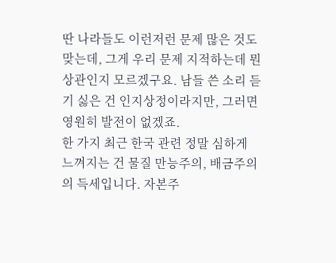딴 나라들도 이런저런 문제 많은 것도 맞는데, 그게 우리 문제 지적하는데 뭔 상관인지 모르겠구요. 남들 쓴 소리 듣기 싫은 건 인지상정이라지만, 그러면 영원히 발전이 없겠죠.
한 가지 최근 한국 관련 정말 심하게 느껴지는 건 물질 만능주의, 배금주의의 득세입니다. 자본주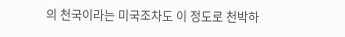의 천국이라는 미국조차도 이 정도로 천박하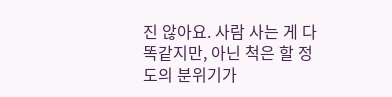진 않아요. 사람 사는 게 다 똑같지만, 아닌 척은 할 정도의 분위기가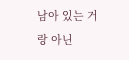남아 있는 거랑 아닌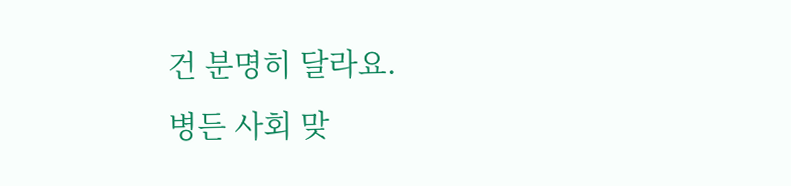건 분명히 달라요.
병든 사회 맞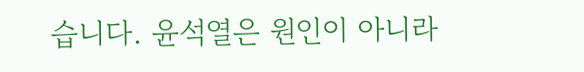습니다. 윤석열은 원인이 아니라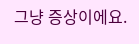그냥 증상이에요.